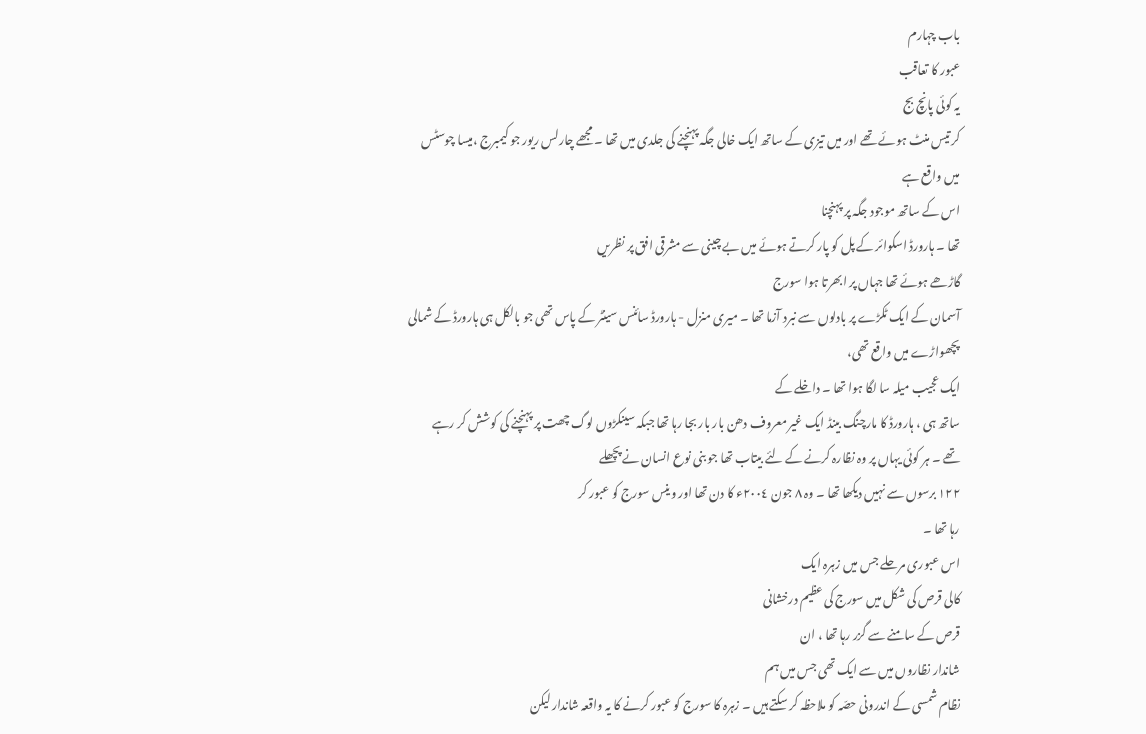باب چہارم
عبور کا تعاقب
یہ کوئی پانچ بج
کر تیس منٹ ہوئے تھے اور میں تیزی کے ساتھ ایک خالی جگہ پہنچنے کی جلدی میں تھا ۔ مجھے چارلس ریور جو کیمبرج ،میسا چوسٹس میں واقع ہے
اس کے ساتھ موجود جگہ پر پہنچنا
تھا ۔ ہارورڈ اسکوائر کے پل کو پار کرتے ہوئے میں بے چینی سے مشرقی افق پر نظریں
گاڑھے ہوئے تھا جہاں پر ابھرتا ہوا سورج
آسمان کے ایک ٹکڑے پر بادلوں سے نبرد آزما تھا ۔ میری منزل - ہارورڈ سائنس سینٹر کے پاس تھی جو بالکل ہی ہارورڈ کے شمالی پچھواڑے میں واقع تھی،
ایک عجیب میلہ سا لگا ہوا تھا ۔ داخلے کے
ساتھ ہی ، ہارورڈ کا مارچنگ بینڈ ایک غیر معروف دھن بار بار بجا رہا تھا جبکہ سینکڑوں لوگ چھت پر پہنچنے کی کوشش کر رہے
تھے ۔ ہر کوئی یہاں پر وہ نظارہ کرنے کے لئے بیتاب تھا جو بنی نوع انسان نے پچھلے
١٢٢ برسوں سے نہیں دیکھا تھا ۔ وہ ٨ جون ٢٠٠٤ء کا دن تھا اور وینس سورج کو عبور کر
رہا تھا ۔
اس عبوری مرحلے جس میں زہرہ ایک
کالی قرص کی شکل میں سورج کی عظیم درخشانی
قرص کے سامنے سے گزر رہا تھا ، ان
شاندار نظاروں میں سے ایک تھی جس میں ہم
نظام شمسی کے اندرونی حصّہ کو ملاحظہ کر سکتے ہیں ۔ زہرہ کا سورج کو عبور کرنے کا یہ واقعہ شاندار لیکن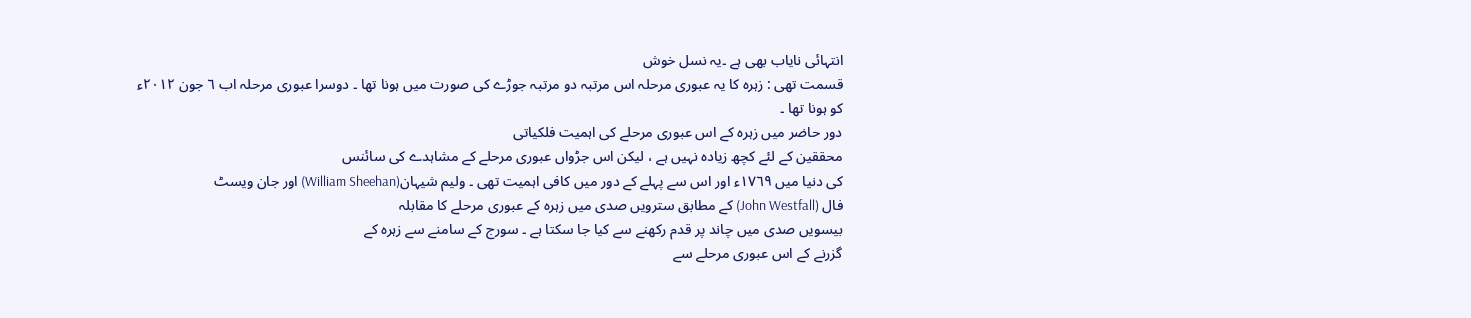انتہائی نایاب بھی ہے ۔یہ نسل خوش
قسمت تھی : زہرہ کا یہ عبوری مرحلہ اس مرتبہ دو مرتبہ جوڑے کی صورت میں ہونا تھا ۔ دوسرا عبوری مرحلہ اب ٦ جون ٢٠١٢ء
کو ہونا تھا ۔
دور حاضر میں زہرہ کے اس عبوری مرحلے کی اہمیت فلکیاتی
محققین کے لئے کچھ زیادہ نہیں ہے ، لیکن اس جڑواں عبوری مرحلے کے مشاہدے کی سائنس
کی دنیا میں ١٧٦٩ء اور اس سے پہلے کے دور میں کافی اہمیت تھی ۔ ولیم شیہان(William Sheehan) اور جان ویسٹ
فال (John Westfall) کے مطابق سترویں صدی میں زہرہ کے عبوری مرحلے کا مقابلہ
بیسویں صدی میں چاند پر قدم رکھنے سے کیا جا سکتا ہے ۔ سورج کے سامنے سے زہرہ کے
گزرنے کے اس عبوری مرحلے سے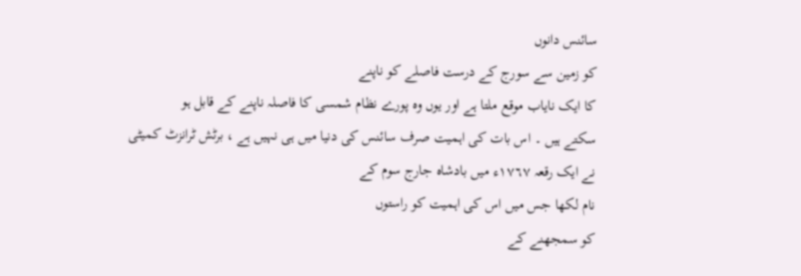سائنس دانوں
کو زمین سے سورج کے درست فاصلے کو ناپنے
کا ایک نایاب موقع ملتا ہے اور یوں وہ پورے نظام شمسی کا فاصلہ ناپنے کے قابل ہو
سکتے ہیں ۔ اس بات کی اہمیت صرف سائنس کی دنیا میں ہی نہیں ہے ، برٹش ٹرانزٹ کمیٹی
نے ایک رقعہ ١٧٦٧ء میں بادشاہ جارج سوم کے
نام لکھا جس میں اس کی اہمیت کو راستوں
کو سمجھنے کے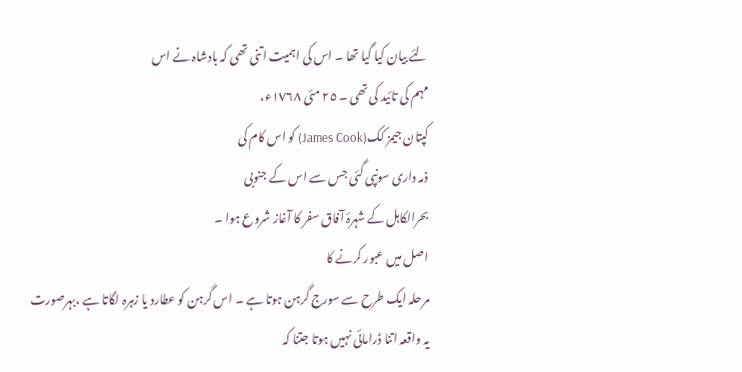لئے بیان کیا گیا تھا ۔ اس کی اہمیت اتنی تھی کہ بادشاہ نے اس
مہم کی تائید کی تھی ۔ ٢٥ مئی ١٧٦٨ء،
کپتان جیمز کک(James Cook) کو اس کام کی
ذمہ داری سونپی گئی جس سے اس کے جنوبی
بحرالکاہل کے شہرۂ آفاق سفر کا آغاز شروع ہوا ۔
اصل میں عبور کرنے کا
مرحلہ ایک طرح سے سورج گرہن ہوتا ہے ۔ اس گرہن کو عطارد یا زہرہ لگاتا ہے ،بہرصورت
یہ واقعہ اتنا ڈرامائی نہیں ہوتا جتنا کہ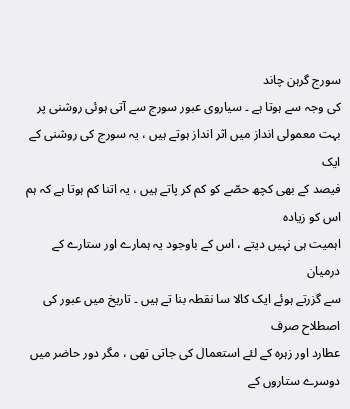سورج گرہن چاند
کی وجہ سے ہوتا ہے ۔ سیاروی عبور سورج سے آتی ہوئی روشنی پر بہت معمولی انداز میں اثر انداز ہوتے ہیں ، یہ سورج کی روشنی کے ایک
فیصد کے بھی کچھ حصّے کو کم کر پاتے ہیں ، یہ اتنا کم ہوتا ہے کہ ہم اس کو زیادہ
اہمیت ہی نہیں دیتے ، اس کے باوجود یہ ہمارے اور ستارے کے درمیان
سے گزرتے ہوئے ایک کالا سا نقطہ بنا تے ہیں ۔ تاریخ میں عبور کی اصطلاح صرف
عطارد اور زہرہ کے لئے استعمال کی جاتی تھی ، مگر دور حاضر میں دوسرے ستاروں کے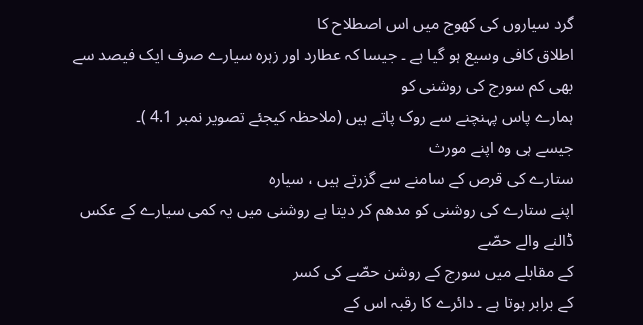گرد سیاروں کی کھوج میں اس اصطلاح کا
اطلاق کافی وسیع ہو گیا ہے ۔ جیسا کہ عطارد اور زہرہ سیارے صرف ایک فیصد سے بھی کم سورج کی روشنی کو
ہمارے پاس پہنچنے سے روک پاتے ہیں (ملاحظہ کیجئے تصویر نمبر 4.1 )۔
جیسے ہی وہ اپنے مورث
ستارے کی قرص کے سامنے سے گزرتے ہیں ، سیارہ
اپنے ستارے کی روشنی کو مدھم کر دیتا ہے روشنی میں یہ کمی سیارے کے عکس ڈالنے والے حصّے
کے مقابلے میں سورج کے روشن حصّے کی کسر
کے برابر ہوتا ہے ۔ دائرے کا رقبہ اس کے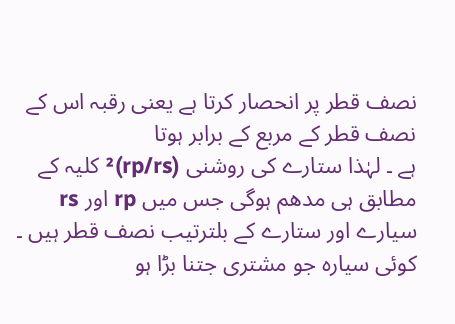نصف قطر پر انحصار کرتا ہے یعنی رقبہ اس کے نصف قطر کے مربع کے برابر ہوتا
ہے ۔ لہٰذا ستارے کی روشنی (rp/rs)² کلیہ کے
مطابق ہی مدھم ہوگی جس میں rp اور rs
سیارے اور ستارے کے بلترتیب نصف قطر ہیں ۔ کوئی سیارہ جو مشتری جتنا بڑا ہو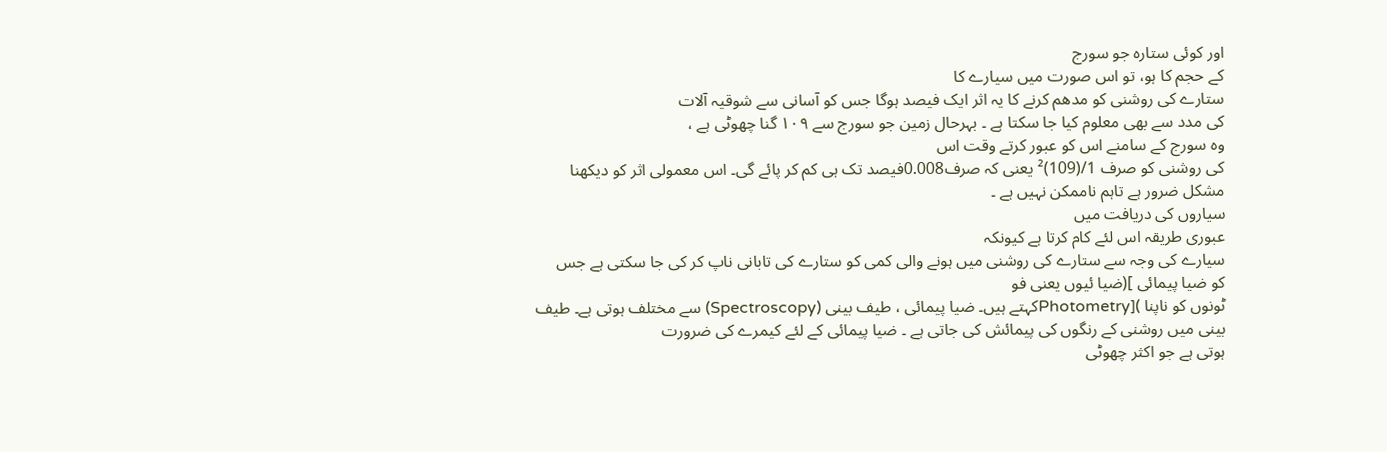اور کوئی ستارہ جو سورج
کے حجم کا ہو، تو اس صورت میں سیارے کا
ستارے کی روشنی کو مدھم کرنے کا یہ اثر ایک فیصد ہوگا جس کو آسانی سے شوقیہ آلات
کی مدد سے بھی معلوم کیا جا سکتا ہے ۔ بہرحال زمین جو سورج سے ١٠٩ گنا چھوٹی ہے ،
وہ سورج کے سامنے اس کو عبور کرتے وقت اس
کی روشنی کو صرف 1/(109)² یعنی کہ صرف0.008فیصد تک ہی کم کر پائے گی۔ اس معمولی اثر کو دیکھنا
مشکل ضرور ہے تاہم ناممکن نہیں ہے ۔
سیاروں کی دریافت میں
عبوری طریقہ اس لئے کام کرتا ہے کیونکہ
سیارے کی وجہ سے ستارے کی روشنی میں ہونے والی کمی کو ستارے کی تابانی ناپ کر کی جا سکتی ہے جس
کو ضیا پیمائی ](ضیا ئیوں یعنی فو
ٹونوں کو ناپنا )[Photometryکہتے ہیں۔ ضیا پیمائی ، طیف بینی (Spectroscopy) سے مختلف ہوتی ہے۔ طیف
بینی میں روشنی کے رنگوں کی پیمائش کی جاتی ہے ۔ ضیا پیمائی کے لئے کیمرے کی ضرورت
ہوتی ہے جو اکثر چھوٹی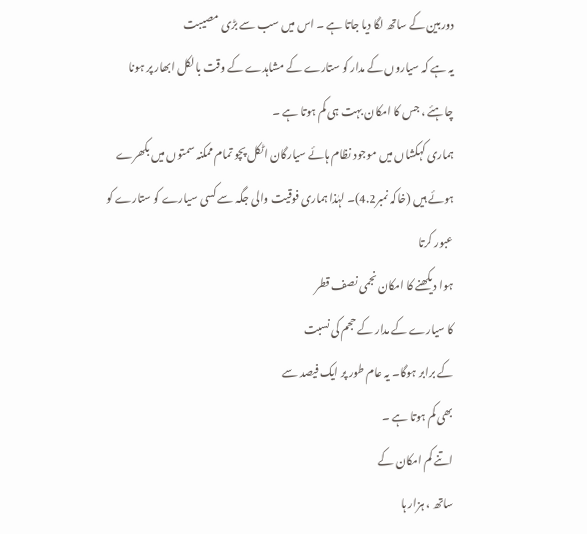دوربین کے ساتھ لگا دیا جاتا ہے ۔ اس میں سب سے بڑی مصیبت
یہ ہے کہ سیاروں کے مدار کو ستارے کے مشاہدے کے وقت بالکل ابھار پر ہونا چاہئے ، جس کا امکان بہت ہی کم ہوتا ہے ۔
ہماری کہکشاں میں موجود نظام ہائے سیارگان اٹکل پچو تمام ممکنہ سمتوں میں بکھرے
ہوئے ہیں (خاکہ نمبر4.2)۔ لہٰذا ہماری فوقیت والی جگہ سے کسی سیارے کو ستارے کو عبور کرتا
ہوا دیکھنے کا امکان نجمی نصف قطر
کا سیارے کے مدار کے حجم کی نسبت
کے برابر ہوگا۔ یہ عام طور پر ایک فیصد سے
بھی کم ہوتا ہے ۔
اتنے کم امکان کے
ساتھ ، ہزار ہا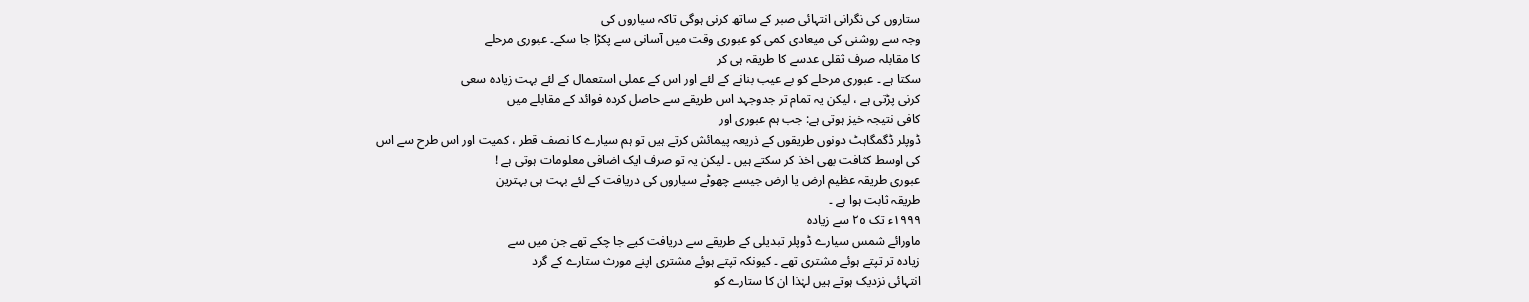ستاروں کی نگرانی انتہائی صبر کے ساتھ کرنی ہوگی تاکہ سیاروں کی
وجہ سے روشنی کی میعادی کمی کو عبوری وقت میں آسانی سے پکڑا جا سکے۔ عبوری مرحلے
کا مقابلہ صرف ثقلی عدسے کا طریقہ ہی کر
سکتا ہے ۔ عبوری مرحلے کو بے عیب بنانے کے لئے اور اس کے عملی استعمال کے لئے بہت زیادہ سعی
کرنی پڑتی ہے ، لیکن یہ تمام تر جدوجہد اس طریقے سے حاصل کردہ فوائد کے مقابلے میں
کافی نتیجہ خیز ہوتی ہے: جب ہم عبوری اور
ڈوپلر ڈگمگاہٹ دونوں طریقوں کے ذریعہ پیمائش کرتے ہیں تو ہم سیارے کا نصف قطر ، کمیت اور اس طرح سے اس
کی اوسط کثافت بھی اخذ کر سکتے ہیں ۔ لیکن یہ تو صرف ایک اضافی معلومات ہوتی ہے !
عبوری طریقہ عظیم ارض یا ارض جیسے چھوٹے سیاروں کی دریافت کے لئے بہت ہی بہترین
طریقہ ثابت ہوا ہے ۔
١٩٩٩ء تک ٢٥ سے زیادہ
ماورائے شمس سیارے ڈوپلر تبدیلی کے طریقے سے دریافت کیے جا چکے تھے جن میں سے
زیادہ تر تپتے ہوئے مشتری تھے ۔ کیونکہ تپتے ہوئے مشتری اپنے مورث ستارے کے گرد
انتہائی نزدیک ہوتے ہیں لہٰذا ان کا ستارے کو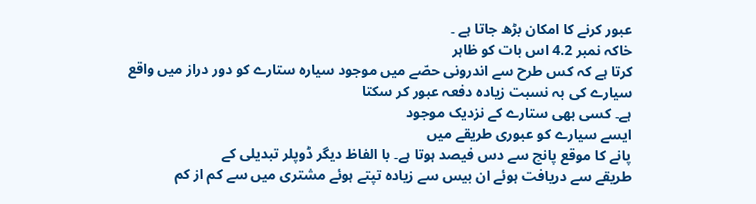عبور کرنے کا امکان بڑھ جاتا ہے ۔
خاکہ نمبر 4.2 اس بات کو ظاہر
کرتا ہے کہ کس طرح سے اندرونی حصّے میں موجود سیارہ ستارے کو دور دراز میں واقع
سیارے کی بہ نسبت زیادہ دفعہ عبور کر سکتا
ہے۔ کسی بھی ستارے کے نزدیک موجود
ایسے سیارے کو عبوری طریقے میں
پانے کا موقع پانچ سے دس فیصد ہوتا ہے۔ با الفاظ دیگر ڈوپلر تبدیلی کے
طریقے سے دریافت ہوئے ان بیس سے زیادہ تپتے ہوئے مشتری میں سے کم از کم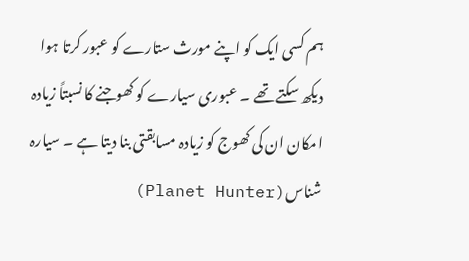ہم کسی ایک کو اپنے مورث ستارے کو عبور کرتا ہوا
دیکھ سکتے تھے ۔ عبوری سیارے کو کھوجنے کا نسبتاً زیادہ امکان ان کی کھوج کو زیادہ مسابقتی بنا دیتا ہے ۔ سیارہ شناس(Planet Hunter)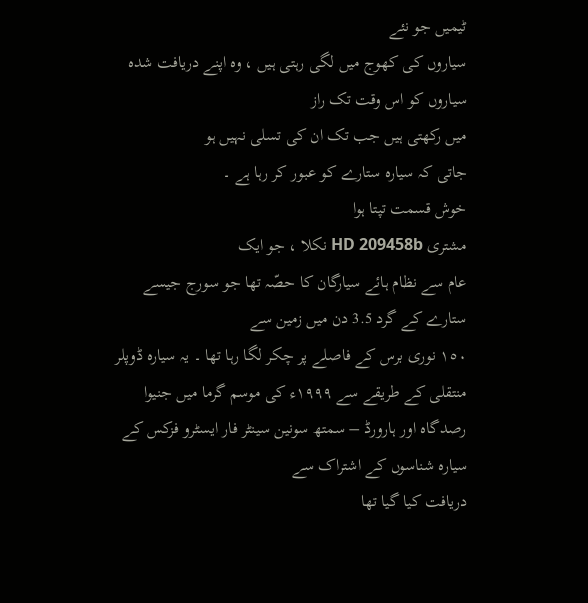ٹیمیں جو نئے
سیاروں کی کھوج میں لگی رہتی ہیں ، وہ اپنے دریافت شدہ سیاروں کو اس وقت تک راز
میں رکھتی ہیں جب تک ان کی تسلی نہیں ہو
جاتی کہ سیارہ ستارے کو عبور کر رہا ہے ۔
خوش قسمت تپتا ہوا
مشتری HD 209458b نکلا ، جو ایک
عام سے نظام ہائے سیارگان کا حصّہ تھا جو سورج جیسے ستارے کے گرد 3.5 دن میں زمین سے
١٥٠ نوری برس کے فاصلے پر چکر لگا رہا تھا ۔ یہ سیارہ ڈوپلر منتقلی کے طریقے سے ١٩٩٩ء کی موسم گرما میں جنیوا
رصدگاہ اور ہارورڈ – سمتھ سونین سینٹر فار ایسٹرو فزکس کے سیارہ شناسوں کے اشتراک سے
دریافت کیا گیا تھا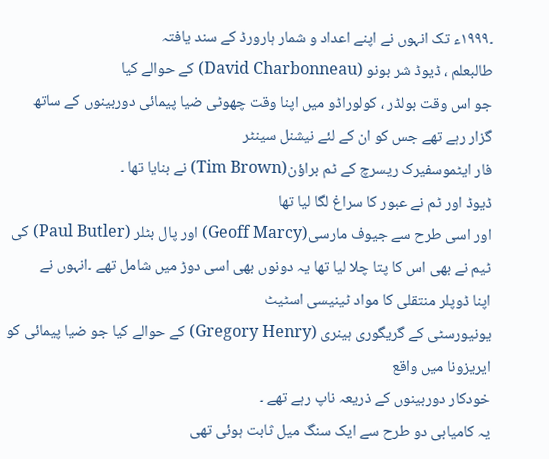۔١٩٩٩ء تک انہوں نے اپنے اعداد و شمار ہارورڈ کے سند یافتہ
طالبعلم ، ڈیوڈ شر بونو (David Charbonneau) کے حوالے کیا
جو اس وقت بولڈر ، کولوراڈو میں اپنا وقت چھوٹی ضیا پیمائی دوربینوں کے ساتھ
گزار رہے تھے جس کو ان کے لئے نیشنل سینٹر
فار ایٹموسفیرک ریسرچ کے ٹم براؤن(Tim Brown) نے بنایا تھا ۔
ڈیوڈ اور ٹم نے عبور کا سراغ لگا لیا تھا
اور اسی طرح سے جیوف مارسی(Geoff Marcy) اور پال بٹلر (Paul Butler) کی ٹیم نے بھی اس کا پتا چلا لیا تھا یہ دونوں بھی اسی دوڑ میں شامل تھے ۔انہوں نے
اپنا ڈوپلر منتقلی کا مواد ٹینیسی اسٹیٹ
یونیورسٹی کے گریگوری ہینری (Gregory Henry) کے حوالے کیا جو ضیا پیمائی کو ایریزونا میں واقع
خودکار دوربینوں کے ذریعہ ناپ رہے تھے ۔
یہ کامیابی دو طرح سے ایک سنگ میل ثابت ہوئی تھی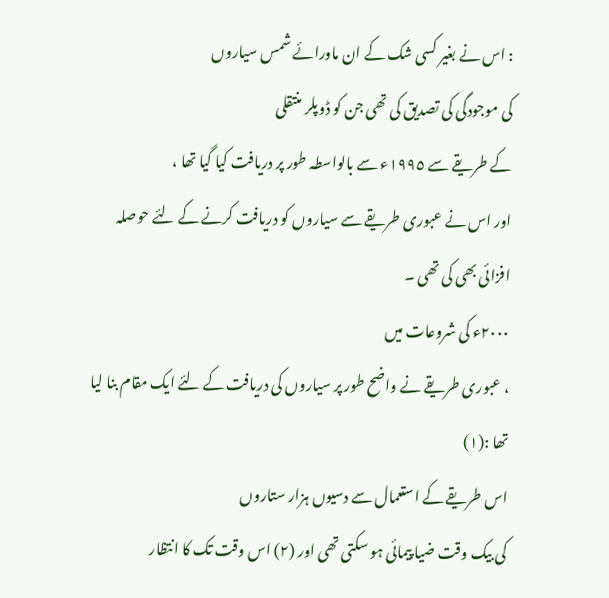: اس نے بغیر کسی شک کے ان ماورائے شمس سیاروں
کی موجودگی کی تصدیق کی تھی جن کو ڈوپلر منتقلی
کے طریقے سے ١٩٩٥ء سے بالواسطہ طور پر دریافت کیا گیا تھا ،
اور اس نے عبوری طریقے سے سیاروں کو دریافت کرنے کے لئے حوصلہ افزائی بھی کی تھی ۔
٢٠٠٠ء کی شروعات میں
، عبوری طریقے نے واضح طور پر سیاروں کی دریافت کے لئے ایک مقام بنا لیا تھا :(١)
اس طریقے کے استعمال سے دسیوں ہزار ستاروں
کی بیک وقت ضیا پیمائی ہو سکتی تھی اور (٢) اس وقت تک کا انتظار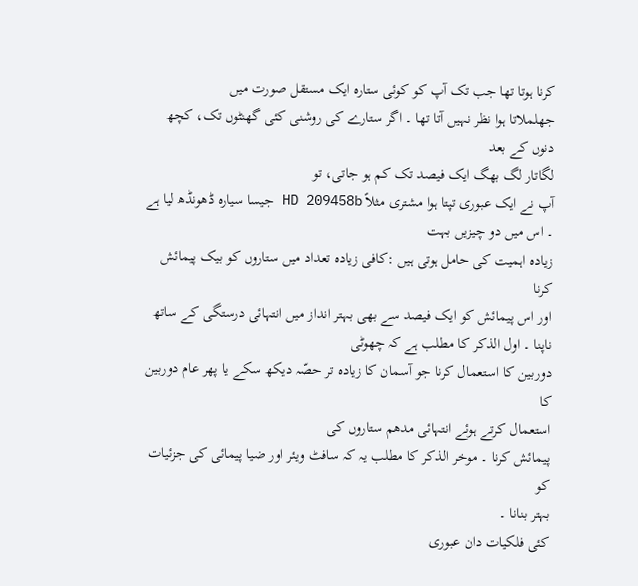کرنا ہوتا تھا جب تک آپ کو کوئی ستارہ ایک مستقل صورت میں
جھلملاتا ہوا نظر نہیں آتا تھا ۔ اگر ستارے کی روشنی کئی گھنٹوں تک، کچھ دنوں کے بعد
لگاتار لگ بھگ ایک فیصد تک کم ہو جاتی، تو
آپ نے ایک عبوری تپتا ہوا مشتری مثلاً HD 209458b جیسا سیارہ ڈھونڈھ لیا ہے ۔ اس میں دو چیزیں بہت
زیادہ اہمیت کی حامل ہوتی ہیں :کافی زیادہ تعداد میں ستاروں کو بیک پیمائش کرنا
اور اس پیمائش کو ایک فیصد سے بھی بہتر انداز میں انتہائی درستگی کے ساتھ ناپنا ۔ اول الذکر کا مطلب ہے کہ چھوٹی
دوربین کا استعمال کرنا جو آسمان کا زیادہ تر حصّہ دیکھ سکے یا پھر عام دوربین کا
استعمال کرتے ہوئے انتہائی مدھم ستاروں کی
پیمائش کرنا ۔ موخر الذکر کا مطلب یہ کہ سافٹ ویئر اور ضیا پیمائی کی جزئیات کو
بہتر بنانا ۔
کئی فلکیات دان عبوری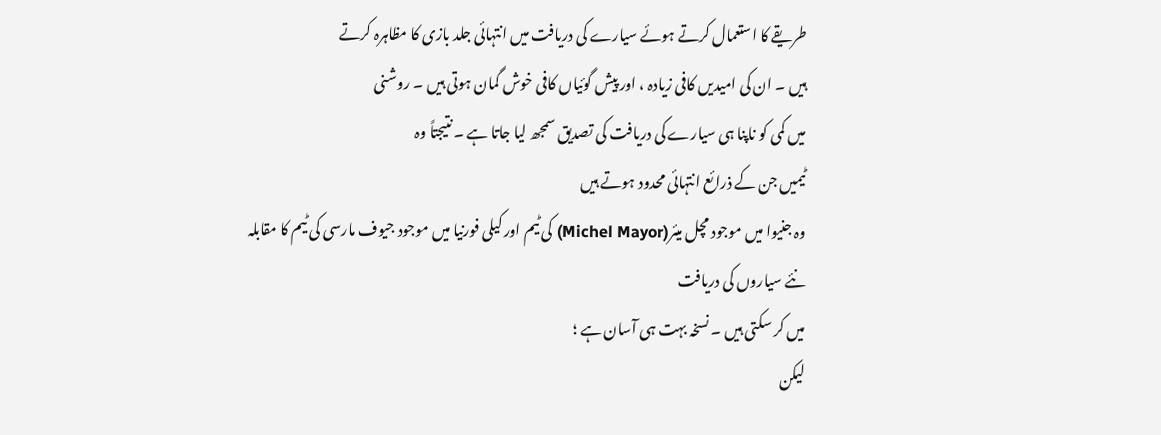طریقے کا استعمال کرتے ہوئے سیارے کی دریافت میں انتہائی جلد بازی کا مظاہرہ کرتے
ہیں ۔ ان کی امیدیں کافی زیادہ ، اور پیش گوئیاں کافی خوش گمان ہوتی ہیں ۔ روشنی
میں کمی کو ناپنا ہی سیارے کی دریافت کی تصدیق سمجھ لیا جاتا ہے ۔ نتیجتاً وہ
ٹیمیں جن کے ذرائع انتہائی محدود ہوتے ہیں
وہ جنیوا میں موجود مچل میئر(Michel Mayor) کی ٹیم اور کیلی فورنیا میں موجود جیوف مارسی کی ٹیم کا مقابلہ نئے سیاروں کی دریافت
میں کر سکتی ہیں ۔ نسخہ بہت ہی آسان ہے ؛
لیکن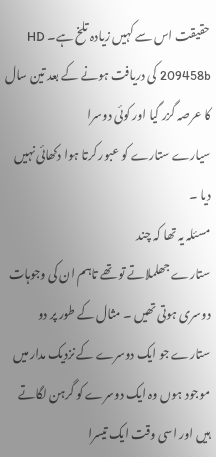حقیقت اس سے کہیں زیادہ تلخ ہے۔ HD 209458b کی دریافت ہونے کے بعد تین سال کا عرصہ گزر گیا اور کوئی دوسرا
سیارے ستارے کو عبور کرتا ہوا دکھائی نہیں دیا ۔
مسئلہ یہ تھا کہ چند
ستارے جھلملاتے تو تھے تاہم ان کی وجوہات دوسری ہوتی تھیں ۔ مثال کے طور پر دو
ستارے جو ایک دوسرے کے نزدیک مدار میں موجود ہوں وہ ایک دوسرے کو گرہن لگاتے
ہیں اور اسی وقت ایک تیسرا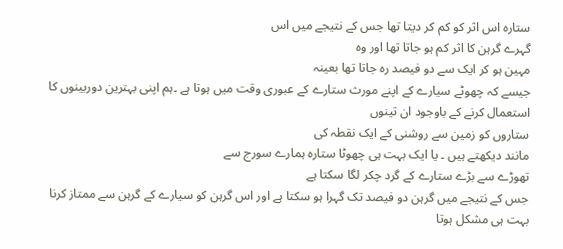ستارہ اس اثر کو کم کر دیتا تھا جس کے نتیجے میں اس
گہرے گرہن کا اثر کم ہو جاتا تھا اور وہ
مہین ہو کر ایک سے دو فیصد رہ جاتا تھا بعینہ
جیسے کہ چھوٹے سیارے کے اپنے مورث ستارے کے عبوری وقت میں ہوتا ہے ۔ہم اپنی بہترین دوربینوں کا استعمال کرنے کے باوجود ان تینوں
ستاروں کو زمین سے روشنی کے ایک نقطہ کی
مانند دیکھتے ہیں ۔ یا ایک بہت ہی چھوٹا ستارہ ہمارے سورج سے
تھوڑے سے بڑے ستارے کے گرد چکر لگا سکتا ہے
جس کے نتیجے میں گرہن دو فیصد تک گہرا ہو سکتا ہے اور اس گرہن کو سیارے کے گرہن سے ممتاز کرنا
بہت ہی مشکل ہوتا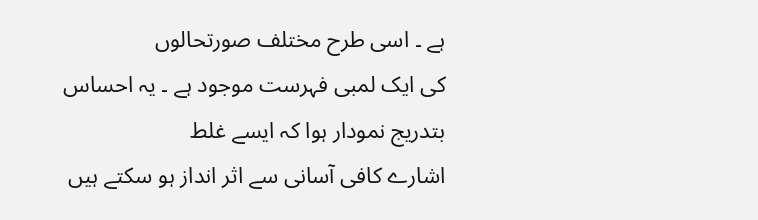ہے ۔ اسی طرح مختلف صورتحالوں
کی ایک لمبی فہرست موجود ہے ۔ یہ احساس بتدریج نمودار ہوا کہ ایسے غلط
اشارے کافی آسانی سے اثر انداز ہو سکتے ہیں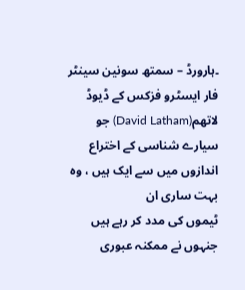۔ہارورڈ – سمتھ سونین سینٹر فار ایسٹرو فزکس کے ڈیوڈ لاتھم(David Latham) جو سیارے شناسی کے اختراع
اندازوں میں سے ایک ہیں ، وہ بہت ساری ان
ٹیموں کی مدد کر رہے ہیں جنہوں نے ممکنہ عبوری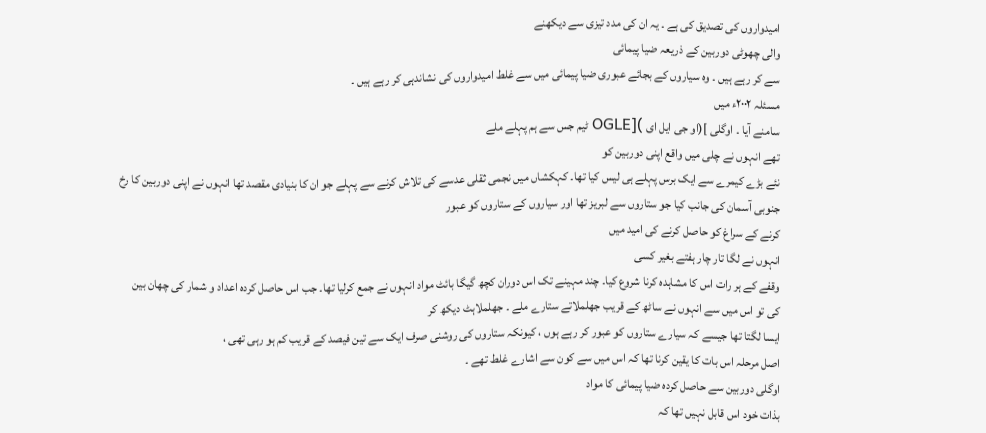امیدواروں کی تصدیق کی ہے ۔ یہ ان کی مدد تیزی سے دیکھنے
والی چھوٹی دوربین کے ذریعہ ضیا پیمائی
سے کر رہے ہیں ۔ وہ سیاروں کے بجائے عبوری ضیا پیمائی میں سے غلط امیدواروں کی نشاندہی کر رہے ہیں ۔
مسئلہ ٢٠٠٢ء میں
سامنے آیا ۔ اوگلی ](او جی ایل ای )[OGLE ٹیم جس سے ہم پہلے ملے
تھے انہوں نے چلی میں واقع اپنی دوربین کو
نئے بڑے کیمرے سے ایک برس پہلے ہی لیس کیا تھا۔ کہکشاں میں نجمی ثقلی عدسے کی تلاش کرنے سے پہلے جو ان کا بنیادی مقصد تھا انہوں نے اپنی دوربین کا رخ
جنوبی آسمان کی جانب کیا جو ستاروں سے لبریز تھا اور سیاروں کے ستاروں کو عبور
کرنے کے سراغ کو حاصل کرنے کی امید میں
انہوں نے لگا تار چار ہفتے بغیر کسی
وقفے کے ہر رات اس کا مشاہدہ کرنا شروع کیا۔ چند مہینے تک اس دوران کچھ گیگا بائٹ مواد انہوں نے جمع کرلیا تھا۔ جب اس حاصل کردہ اعداد و شمار کی چھان بین
کی تو اس میں سے انہوں نے ساٹھ کے قریب جھلملاتے ستارے ملے ۔ جھلملاہٹ دیکھ کر
ایسا لگتا تھا جیسے کہ سیارے ستاروں کو عبور کر رہے ہوں ، کیونکہ ستاروں کی روشنی صرف ایک سے تین فیصد کے قریب کم ہو رہی تھی ،
اصل مرحلہ اس بات کا یقین کرنا تھا کہ اس میں سے کون سے اشارے غلط تھے ۔
اوگلی دوربین سے حاصل کردہ ضیا پیمائی کا مواد
بذات خود اس قابل نہیں تھا کہ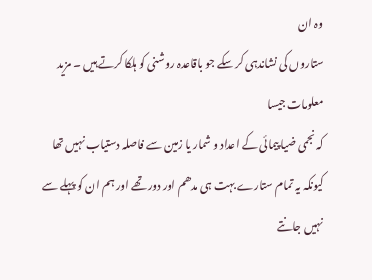وہ ان
ستاروں کی نشاندہی کر سکے جو باقاعدہ روشنی کو ہلکا کرتے ہیں ۔ مزید معلومات جیسا
کہ نجمی ضیا پیمائی کے اعداد و شمار یا زمین سے فاصلہ دستیاب نہیں تھا کیونکہ یہ تمام ستارے بہت ہی مدھم اور دور تھے اور ہم ان کو پہلے سے نہیں جانتے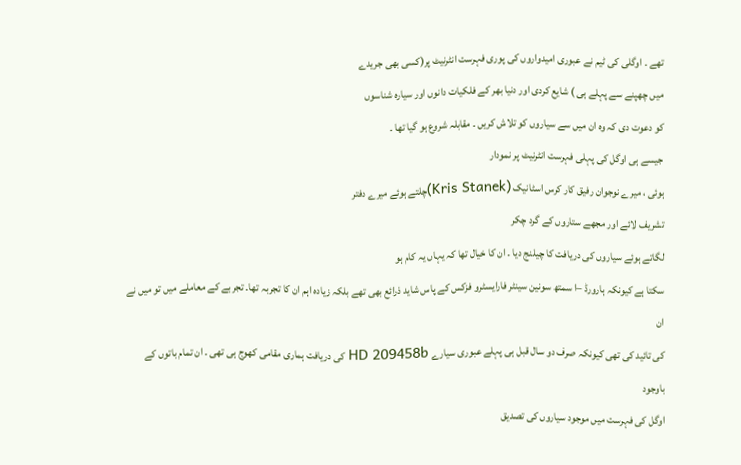تھے ۔ اوگلی کی ٹیم نے عبوری امیدواروں کی پوری فہرست انٹرنیٹ پر(کسی بھی جریدے
میں چھپنے سے پہلے ہی ) شایع کردی اور دنیا بھر کے فلکیات دانوں اور سیارہ شناسوں
کو دعوت دی کہ وہ ان میں سے سیاروں کو تلاش کریں ۔ مقابلہ شروع ہو گیا تھا ۔
جیسے ہی اوگل کی پہلی فہرست انٹرنیٹ پر نمودار
ہوئی ، میرے نوجوان رفیق کار کرس اسٹانیک (Kris Stanek)چلتے ہوئے میرے دفتر
تشریف لائے اور مجھے ستاروں کے گرد چکر
لگاتے ہوئے سیاروں کی دریافت کا چیلنج دیا ۔ ان کا خیال تھا کہ یہاں یہ کام ہو
سکتا ہے کیونکہ ہارورڈ –ا سمتھ سونین سینٹر فارایسٹرو فزکس کے پاس شاید ذرائع بھی تھے بلکہ زیادہ اہم ان کا تجربہ تھا۔ تجربے کے معاملے میں تو میں نے ان
کی تائید کی تھی کیونکہ صرف دو سال قبل ہی پہلے عبوری سیارے HD 209458b کی دریافت ہماری مقامی کھوج ہی تھی ۔ ان تمام باتوں کے باوجود
اوگل کی فہرست میں موجود سیاروں کی تصدیق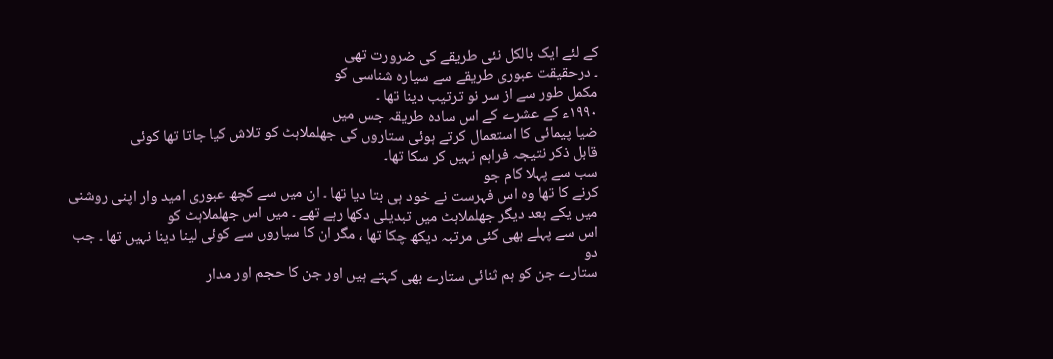کے لئے ایک بالکل نئی طریقے کی ضرورت تھی
۔ درحقیقت عبوری طریقے سے سیارہ شناسی کو
مکمل طور سے از سر نو ترتیب دینا تھا ۔
١٩٩٠ء کے عشرے کے اس سادہ طریقہ جس میں
ضیا پیمائی کا استعمال کرتے ہوئی ستاروں کی جھلملاہٹ کو تلاش کیا جاتا تھا کوئی
قابل ذکر نتیجہ فراہم نہیں کر سکا تھا۔
سب سے پہلا کام جو
کرنے کا تھا وہ اس فہرست نے خود ہی بتا دیا تھا ۔ ان میں سے کچھ عبوری امید وار اپنی روشنی میں یکے بعد دیگر جھلملاہٹ میں تبدیلی دکھا رہے تھے ۔ میں اس جھلملاہٹ کو
اس سے پہلے بھی کئی مرتبہ دیکھ چکا تھا ، مگر ان کا سیاروں سے کوئی لینا دینا نہیں تھا ۔ جب دو
ستارے جن کو ہم ثنائی ستارے بھی کہتے ہیں اور جن کا حجم اور مدار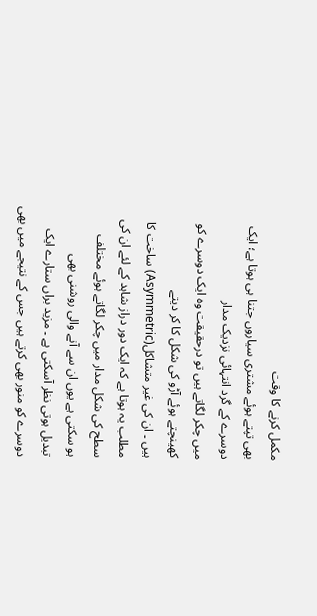مکمل کرنے کا وقت
بھی تپتے ہوئے مشتری سیاروں جتنا ہی ہوتا ہے؛ ایک دوسرے کے گرد انتہائی نزدیک مدار
میں چکر لگاتے ہیں تو درحقیقت وہ ایک دوسرے کو کھینچتے ہوئے آڑو کی شکل کا کر دیتے
ہیں ۔ ان کی غیر متشاکل(Asymmetric) ساخت کا مطلب یہ ہوتا ہے کہ ایک دور دراز شاہد کے لئے ان کی
سطح کی شکل مدار میں چکر لگاتے ہوئے مختلف
ہو سکتی ہے یوں ان سے آنے والی روشنی بھی
تبدیل ہوتی نظر آسکتی ہے ۔ مزید براں ستارے ایک دوسرے کو منور بھی کرتے ہیں جس کے نتیجے میں بھی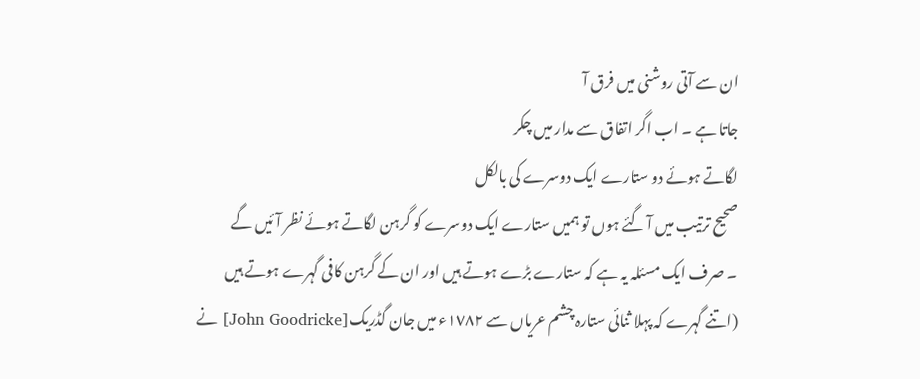ان سے آتی روشنی میں فرق آ
جاتا ہے ۔ اب اگر اتفاق سے مدار میں چکر
لگاتے ہوئے دو ستارے ایک دوسرے کی بالکل
صحیح ترتیب میں آ گئے ہوں تو ہمیں ستارے ایک دوسرے کو گرہن لگاتے ہوئے نظر آئیں گے
۔ صرف ایک مسئلہ یہ ہے کہ ستارے بڑے ہوتے ہیں اور ان کے گرہن کافی گہرے ہوتے ہیں
(اتنے گہرے کہ پہلا ثنائی ستارہ چشم عریاں سے ١٧٨٢ء میں جان گڈریک[John Goodricke] نے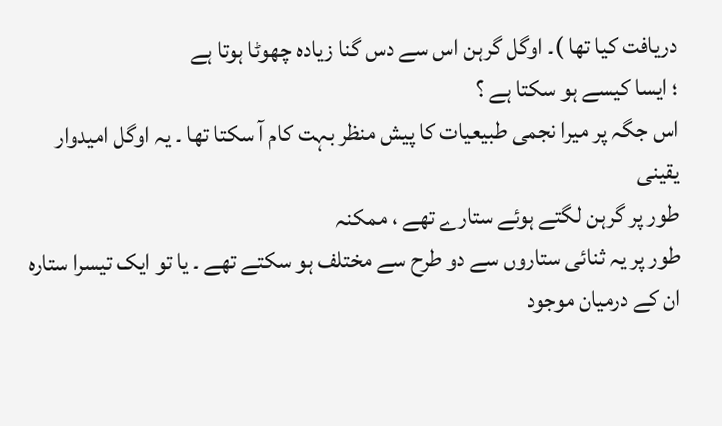دریافت کیا تھا )۔ اوگل گرہن اس سے دس گنا زیادہ چھوٹا ہوتا ہے
؛ ایسا کیسے ہو سکتا ہے ؟
اس جگہ پر میرا نجمی طبیعیات کا پیش منظر بہت کام آ سکتا تھا ۔ یہ اوگل امیدوار یقینی
طور پر گرہن لگتے ہوئے ستارے تھے ، ممکنہ
طور پر یہ ثنائی ستاروں سے دو طرح سے مختلف ہو سکتے تھے ۔ یا تو ایک تیسرا ستارہ
ان کے درمیان موجود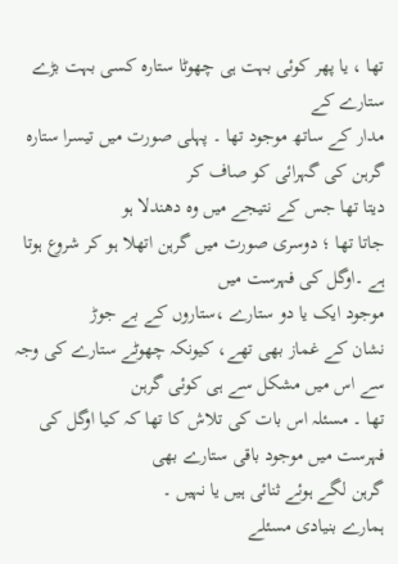تھا ، یا پھر کوئی بہت ہی چھوٹا ستارہ کسی بہت بڑے ستارے کے
مدار کے ساتھ موجود تھا ۔ پہلی صورت میں تیسرا ستارہ گرہن کی گہرائی کو صاف کر
دیتا تھا جس کے نتیجے میں وہ دھندلا ہو
جاتا تھا ؛ دوسری صورت میں گرہن اتھلا ہو کر شروع ہوتا ہے ۔اوگل کی فہرست میں
موجود ایک یا دو ستارے ،ستاروں کے بے جوڑ
نشان کے غماز بھی تھے، کیونکہ چھوٹے ستارے کی وجہ سے اس میں مشکل سے ہی کوئی گرہن
تھا ۔ مسئلہ اس بات کی تلاش کا تھا کہ کیا اوگل کی فہرست میں موجود باقی ستارے بھی
گرہن لگے ہوئے ثنائی ہیں یا نہیں ۔
ہمارے بنیادی مسئلے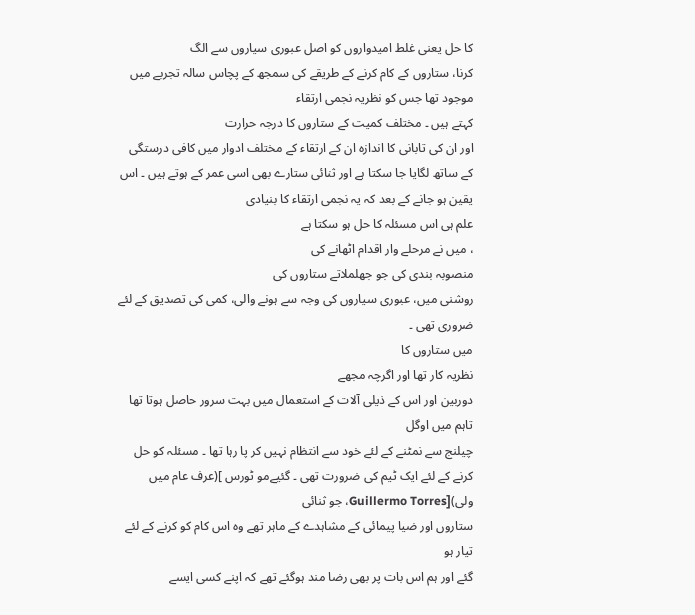کا حل یعنی غلط امیدواروں کو اصل عبوری سیاروں سے الگ
کرنا، ستاروں کے کام کرنے کے طریقے کی سمجھ کے پچاس سالہ تجربے میں موجود تھا جس کو نظریہ نجمی ارتقاء
کہتے ہیں ۔ مختلف کمیت کے ستاروں کا درجہ حرارت
اور ان کی تابانی کا اندازہ ان کے ارتقاء کے مختلف ادوار میں کافی درستگی کے ساتھ لگایا جا سکتا ہے اور ثنائی ستارے بھی اسی عمر کے ہوتے ہیں ۔ اس
یقین ہو جانے کے بعد کہ یہ نجمی ارتقاء کا بنیادی
علم ہی اس مسئلہ کا حل ہو سکتا ہے
، میں نے مرحلے وار اقدام اٹھانے کی
منصوبہ بندی کی جو جھلملاتے ستاروں کی
روشنی میں، عبوری سیاروں کی وجہ سے ہونے والی، کمی کی تصدیق کے لئے ضروری تھی ۔
میں ستاروں کا
نظریہ کار تھا اور اگرچہ مجھے
دوربین اور اس کے ذیلی آلات کے استعمال میں بہت سرور حاصل ہوتا تھا تاہم میں اوگل
چیلنج سے نمٹنے کے لئے خود سے انتظام نہیں کر پا رہا تھا ۔ مسئلہ کو حل
کرنے کے لئے ایک ٹیم کی ضرورت تھی ۔ گئیےمو ٹورس ](عرف عام میں ولی)[Guillermo Torres، جو ثنائی
ستاروں اور ضیا پیمائی کے مشاہدے کے ماہر تھے وہ اس کام کو کرنے کے لئے تیار ہو
گئے اور ہم اس بات پر بھی رضا مند ہوگئے تھے کہ اپنے کسی ایسے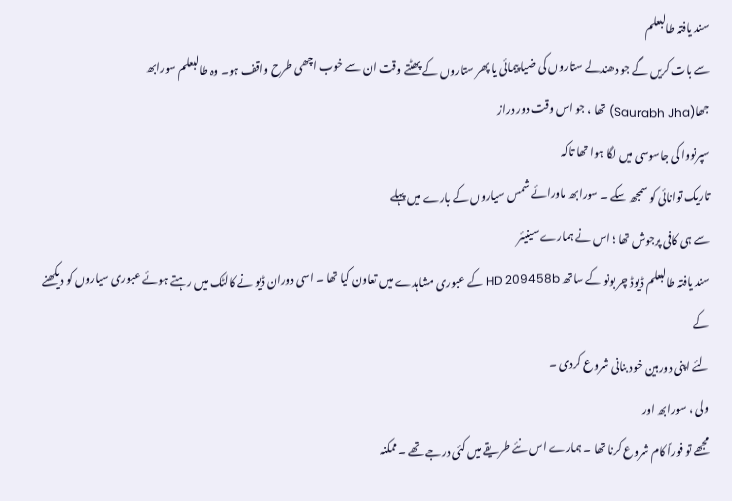سند یافتہ طالبعلم
سے بات کریں گے جو دھندلے ستاروں کی ضیا پیمائی یا پھر ستاروں کے پھٹتے وقت ان سے خوب اچھی طرح واقف ہو۔ وہ طالبعلم سورابھ
جھا(Saurabh Jha) تھا ، جو اس وقت دور دراز
سپرنووا کی جاسوسی میں لگا ہوا تھا تاکہ
تاریک توانائی کو سمجھ سکے ۔ سورابھ ماورائے شمس سیاروں کے بارے میں پہلے
سے ہی کافی پرجوش تھا ؛ اس نے ہمارے سینیئر
سند یافتہ طالبعلم ڈیوڈ چر بونو کے ساتھ HD 209458b کے عبوری مشاہدے میں تعاون کیا تھا ۔ اسی دوران ڈیو نے کالٹک میں رہتے ہوئے عبوری سیاروں کو دیکھنے کے
لئے اپنی دوربین خود بنانی شروع کردی ۔
ولی ، سورابھ اور
مجھے تو فوراً کام شروع کرنا تھا ۔ ہمارے اس نئے طریقے میں کئی درجے تھے ۔ ممکنہ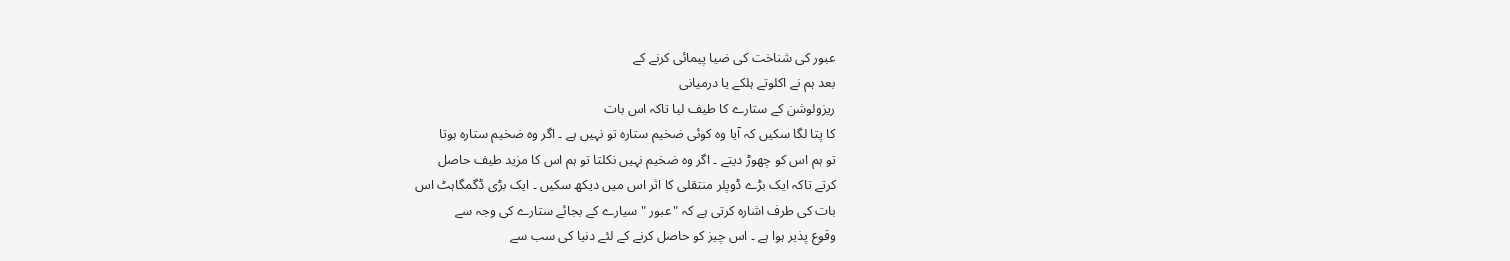عبور کی شناخت کی ضیا پیمائی کرنے کے
بعد ہم نے اکلوتے ہلکے یا درمیانی
ریزولوشن کے ستارے کا طیف لیا تاکہ اس بات
کا پتا لگا سکیں کہ آیا وہ کوئی ضخیم ستارہ تو نہیں ہے ۔ اگر وہ ضخیم ستارہ ہوتا
تو ہم اس کو چھوڑ دیتے ۔ اگر وہ ضخیم نہیں نکلتا تو ہم اس کا مزید طیف حاصل
کرتے تاکہ ایک بڑے ڈوپلر منتقلی کا اثر اس میں دیکھ سکیں ۔ ایک بڑی ڈگمگاہٹ اس
بات کی طرف اشارہ کرتی ہے کہ "عبور " سیارے کے بجائے ستارے کی وجہ سے
وقوع پذیر ہوا ہے ۔ اس چیز کو حاصل کرنے کے لئے دنیا کی سب سے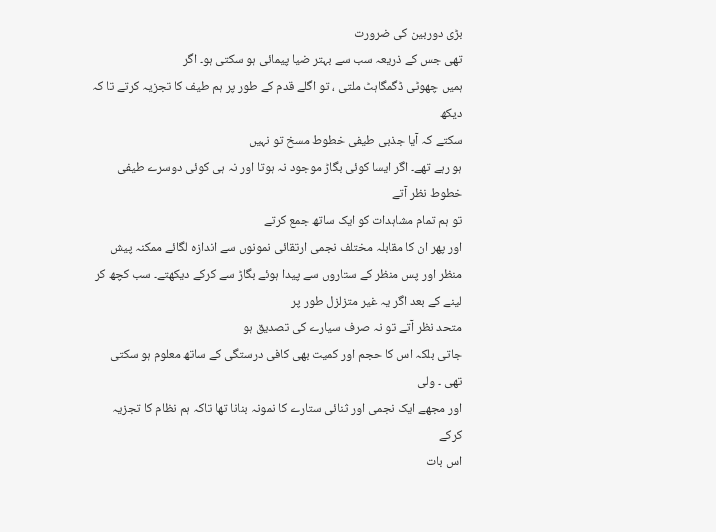بڑی دوربین کی ضرورت
تھی جس کے ذریعہ سب سے بہتر ضیا پیمائی ہو سکتی ہو۔ اگر
ہمیں چھوٹی ڈگمگاہٹ ملتی ، تو اگلے قدم کے طور پر ہم طیف کا تجزیہ کرتے تا کہ دیکھ
سکتے کہ آیا جذبی طیفی خطوط مسخ تو نہیں
ہو رہے تھے۔ اگر ایسا کوئی بگاڑ موجود نہ ہوتا اور نہ ہی کوئی دوسرے طیفی خطوط نظر آتے
تو ہم تمام مشاہدات کو ایک ساتھ جمع کرتے
اور پھر ان کا مقابلہ مختلف نجمی ارتقائی نمونوں سے اندازہ لگائے ممکنہ پیش
منظر اور پس منظر کے ستاروں سے پیدا ہوئے بگاڑ سے کرکے دیکھتے۔ سب کچھ کر لینے کے بعد اگر یہ غیر متزلزل طور پر
متحد نظر آتے تو نہ صرف سیارے کی تصدیق ہو
جاتی بلکہ اس کا حجم اور کمیت بھی کافی درستگی کے ساتھ معلوم ہو سکتی تھی ۔ ولی
اور مجھے ایک نجمی اور ثنائی ستارے کا نمونہ بنانا تھا تاکہ ہم نظام کا تجزیہ کرکے
اس بات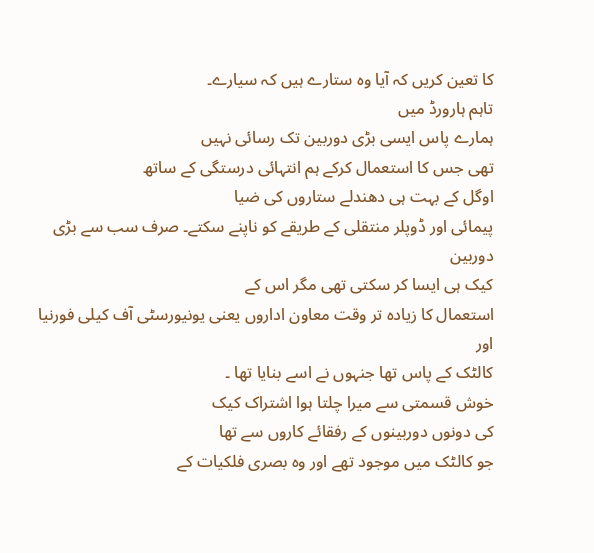کا تعین کریں کہ آیا وہ ستارے ہیں کہ سیارے۔
تاہم ہارورڈ میں
ہمارے پاس ایسی بڑی دوربین تک رسائی نہیں
تھی جس کا استعمال کرکے ہم انتہائی درستگی کے ساتھ
اوگل کے بہت ہی دھندلے ستاروں کی ضیا
پیمائی اور ڈوپلر منتقلی کے طریقے کو ناپنے سکتے۔ صرف سب سے بڑی دوربین
کیک ہی ایسا کر سکتی تھی مگر اس کے
استعمال کا زیادہ تر وقت معاون اداروں یعنی یونیورسٹی آف کیلی فورنیا اور
کالٹک کے پاس تھا جنہوں نے اسے بنایا تھا ۔
خوش قسمتی سے میرا چلتا ہوا اشتراک کیک
کی دونوں دوربینوں کے رفقائے کاروں سے تھا
جو کالٹک میں موجود تھے اور وہ بصری فلکیات کے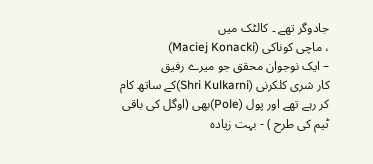جادوگر تھے ۔ کالٹک میں
، ماچی کوناکی (Maciej Konacki)
– ایک نوجوان محقق جو میرے رفیق
کار شری کلکرنی (Shri Kulkarni)کے ساتھ کام کر رہے تھے اور پول (Pole)بھی (اوگل کی باقی ٹیم کی طرح ) - بہت زیادہ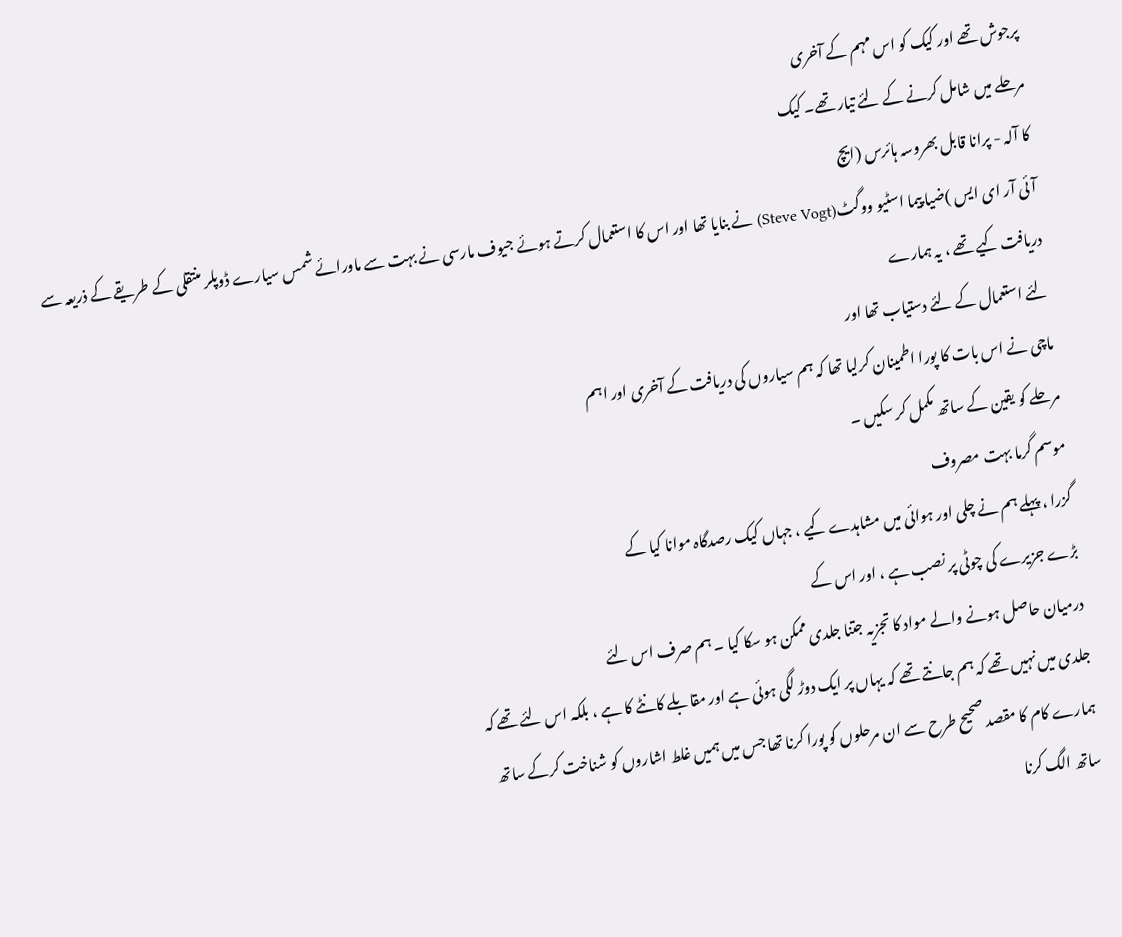پرجوش تھے اور کیک کو اس مہم کے آخری
مرحلے میں شامل کرنے کے لئے تیار تھے۔ کیک
کا آلہ - پرانا قابل بھروسہ ہائرس (ایچ
آئی آر ای ایس )ضیا پیما اسٹیو ووگٹ(Steve Vogt) نے بنایا تھا اور اس کا استعمال کرتے ہوئے جیوف مارسی نے بہت سے ماورائے شمس سیارے ڈوپلر منتقلی کے طریقے کے ذریعہ سے دریافت کیے تھے ، یہ ہمارے
لئے استعمال کے لئے دستیاب تھا اور
ماچی نے اس بات کا پورا اطمینان کرلیا تھا کہ ہم سیاروں کی دریافت کے آخری اور اہم
مرحلے کو یقین کے ساتھ مکمل کر سکیں ۔
موسم گرما بہت مصروف
گزرا ، پہلے ہم نے چلی اور ہوائی میں مشاہدے کیے ، جہاں کیک رصدگاہ موانا کیا کے
بڑے جزیرے کی چوٹی پر نصب ہے ، اور اس کے
درمیان حاصل ہونے والے مواد کا تجزیہ جتنا جلدی ممکن ہو سکا کیا ۔ ہم صرف اس لئے
جلدی میں نہیں تھے کہ ہم جانتے تھے کہ یہاں پر ایک دوڑ لگی ہوئی ہے اور مقابلے کانٹے کا ہے ، بلکہ اس لئے تھے کہ
ہمارے کام کا مقصد صحیح طرح سے ان مرحلوں کو پورا کرنا تھا جس میں ہمیں غلط اشاروں کو شناخت کرکے ساتھ
ساتھ الگ کرنا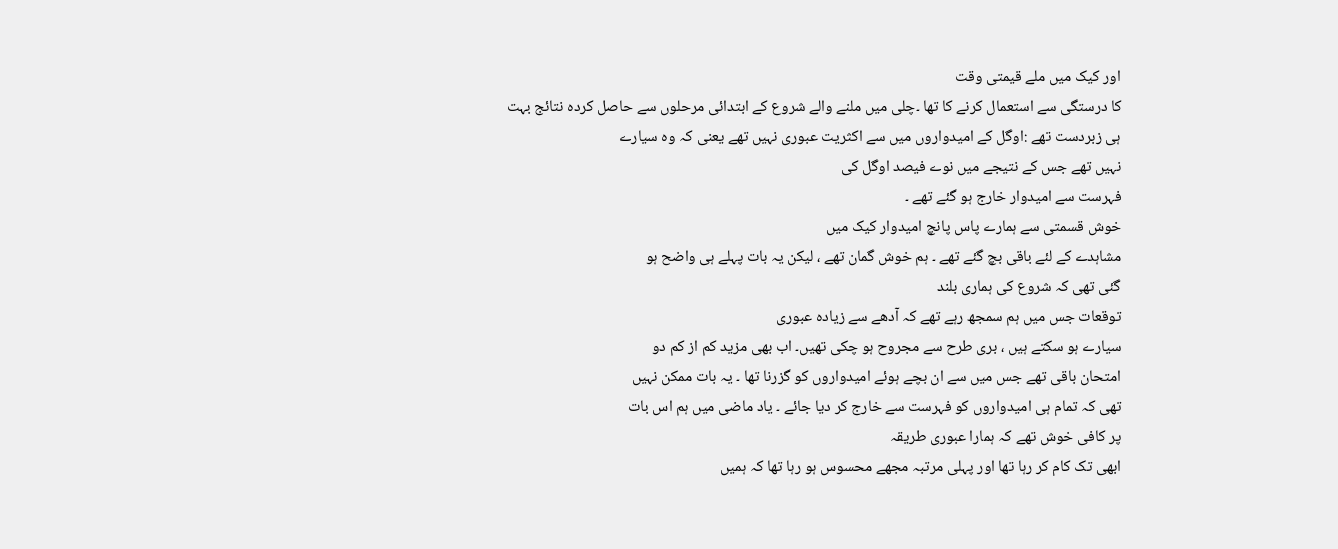اور کیک میں ملے قیمتی وقت
کا درستگی سے استعمال کرنے کا تھا ۔چلی میں ملنے والے شروع کے ابتدائی مرحلوں سے حاصل کردہ نتائج بہت
ہی زبردست تھے :اوگل کے امیدواروں میں سے اکثریت عبوری نہیں تھے یعنی کہ وہ سیارے
نہیں تھے جس کے نتیجے میں نوے فیصد اوگل کی
فہرست سے امیدوار خارج ہو گئے تھے ۔
خوش قسمتی سے ہمارے پاس پانچ امیدوار کیک میں
مشاہدے کے لئے باقی بچ گئے تھے ۔ ہم خوش گمان تھے ، لیکن یہ بات پہلے ہی واضح ہو
گئی تھی کہ شروع کی ہماری بلند
توقعات جس میں ہم سمجھ رہے تھے کہ آدھے سے زیادہ عبوری
سیارے ہو سکتے ہیں ، بری طرح سے مجروح ہو چکی تھیں۔ اب بھی مزید کم از کم دو
امتحان باقی تھے جس میں سے ان بچے ہوئے امیدواروں کو گزرنا تھا ۔ یہ بات ممکن نہیں
تھی کہ تمام ہی امیدواروں کو فہرست سے خارج کر دیا جائے ۔ یاد ماضی میں ہم اس بات
پر کافی خوش تھے کہ ہمارا عبوری طریقہ
ابھی تک کام کر رہا تھا اور پہلی مرتبہ مجھے محسوس ہو رہا تھا کہ ہمیں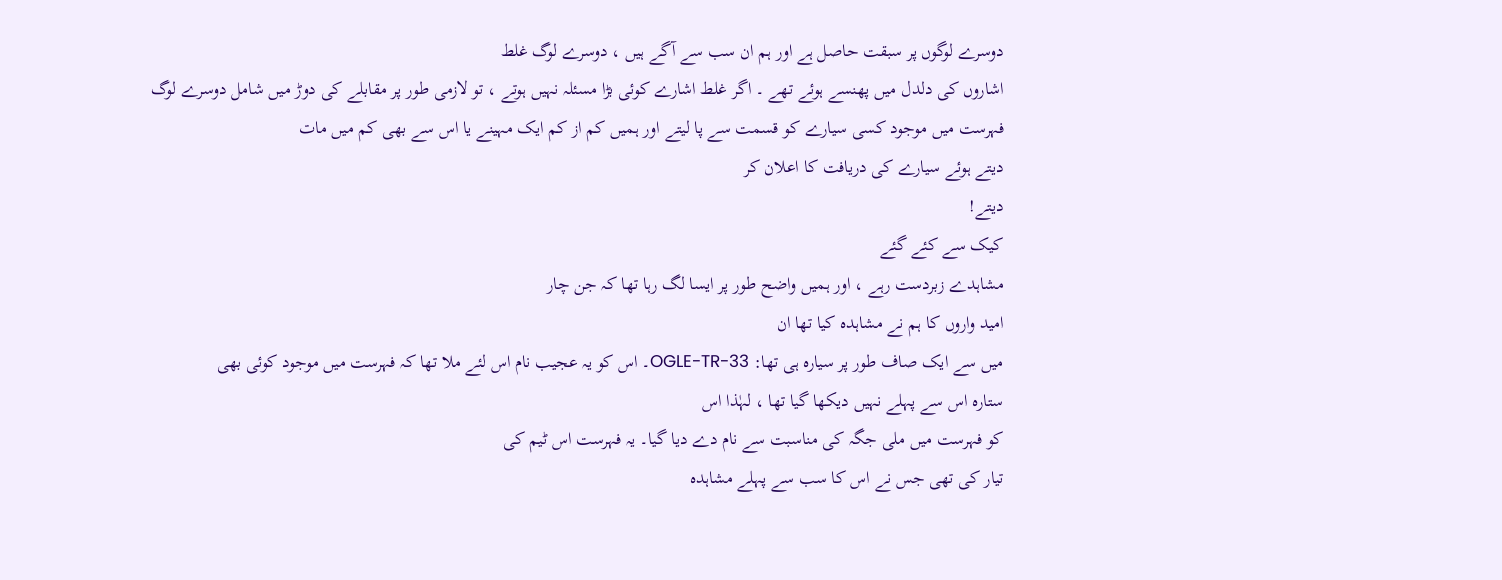دوسرے لوگوں پر سبقت حاصل ہے اور ہم ان سب سے آگے ہیں ، دوسرے لوگ غلط
اشاروں کی دلدل میں پھنسے ہوئے تھے ۔ اگر غلط اشارے کوئی بڑا مسئلہ نہیں ہوتے ، تو لازمی طور پر مقابلے کی دوڑ میں شامل دوسرے لوگ
فہرست میں موجود کسی سیارے کو قسمت سے پا لیتے اور ہمیں کم از کم ایک مہینے یا اس سے بھی کم میں مات
دیتے ہوئے سیارے کی دریافت کا اعلان کر
دیتے!
کیک سے کئے گئے
مشاہدے زبردست رہے ، اور ہمیں واضح طور پر ایسا لگ رہا تھا کہ جن چار
امید واروں کا ہم نے مشاہدہ کیا تھا ان
میں سے ایک صاف طور پر سیارہ ہی تھا: OGLE-TR-33۔ اس کو یہ عجیب نام اس لئے ملا تھا کہ فہرست میں موجود کوئی بھی
ستارہ اس سے پہلے نہیں دیکھا گیا تھا ، لہٰذا اس
کو فہرست میں ملی جگہ کی مناسبت سے نام دے دیا گیا۔ یہ فہرست اس ٹیم کی
تیار کی تھی جس نے اس کا سب سے پہلے مشاہدہ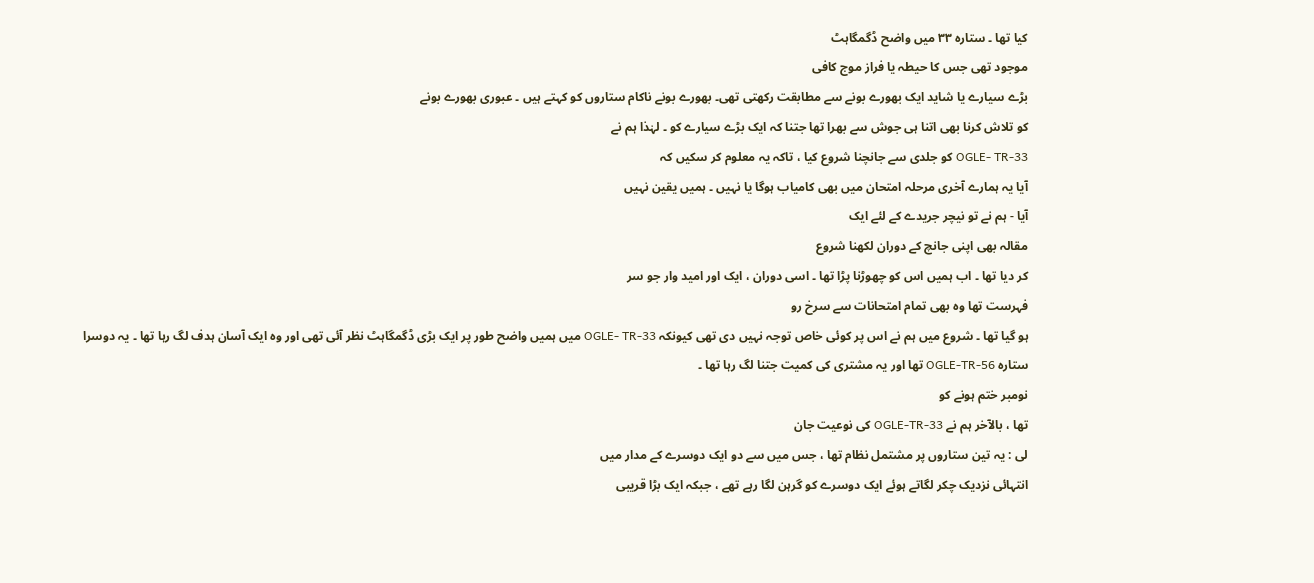کیا تھا ۔ ستارہ ٣٣ میں واضح ڈگمگاہٹ
موجود تھی جس کا حیطہ یا فراز موج کافی
بڑے سیارے یا شاید ایک بھورے بونے سے مطابقت رکھتی تھی۔ بھورے بونے ناکام ستاروں کو کہتے ہیں ۔ عبوری بھورے بونے
کو تلاش کرنا بھی اتنا ہی جوش سے بھرا تھا جتنا کہ ایک بڑے سیارے کو ۔ لہٰذا ہم نے
OGLE- TR-33 کو جلدی سے جانچنا شروع کیا ، تاکہ یہ معلوم کر سکیں کہ
آیا یہ ہمارے آخری مرحلہ امتحان میں بھی کامیاب ہوگا یا نہیں ۔ ہمیں یقین نہیں
آیا - ہم نے تو نیچر جریدے کے لئے ایک
مقالہ بھی اپنی جانچ کے دوران لکھنا شروع
کر دیا تھا ۔ اب ہمیں اس کو چھوڑنا پڑا تھا ۔ اسی دوران ، ایک اور امید وار جو سر
فہرست تھا وہ بھی تمام امتحانات سے سرخ رو
ہو گیا تھا ۔ شروع میں ہم نے اس پر کوئی خاص توجہ نہیں دی تھی کیونکہ OGLE- TR-33 میں ہمیں واضح طور پر ایک بڑی ڈگمگاہٹ نظر آئی تھی اور وہ ایک آسان ہدف لگ رہا تھا ۔ یہ دوسرا
ستارہ OGLE-TR-56 تھا اور یہ مشتری کی کمیت جتنا لگ رہا تھا ۔
نومبر ختم ہونے کو
تھا ، بالآخر ہم نے OGLE-TR-33 کی نوعیت جان
لی : یہ تین ستاروں پر مشتمل نظام تھا ، جس میں سے دو ایک دوسرے کے مدار میں
انتہائی نزدیک چکر لگاتے ہوئے ایک دوسرے کو گرہن لگا رہے تھے ، جبکہ ایک بڑا قریبی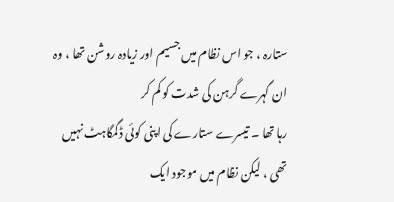ستارہ ، جو اس نظام میں جسیم اور زیادہ روشن تھا ، وہ ان گہرے گرہن کی شدت کو کم کر
رہا تھا ۔ تیسرے ستارے کی اپنی کوئی ڈگمگاہٹ نہیں تھی ، لیکن نظام میں موجود ایک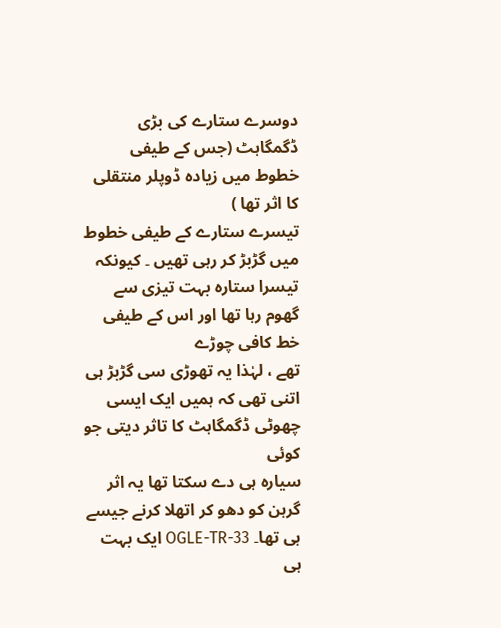دوسرے ستارے کی بڑی ڈگمگاہٹ (جس کے طیفی
خطوط میں زیادہ ڈوپلر منتقلی کا اثر تھا )
تیسرے ستارے کے طیفی خطوط میں گڑبڑ کر رہی تھیں ۔ کیونکہ تیسرا ستارہ بہت تیزی سے
گھوم رہا تھا اور اس کے طیفی خط کافی چوڑے
تھے ، لہٰذا یہ تھوڑی سی گڑبڑ ہی اتنی تھی کہ ہمیں ایک ایسی چھوٹی ڈگمگاہٹ کا تاثر دیتی جو کوئی
سیارہ ہی دے سکتا تھا یہ اثر گرہن کو دھو کر اتھلا کرنے جیسے ہی تھا۔ OGLE-TR-33 ایک بہت ہی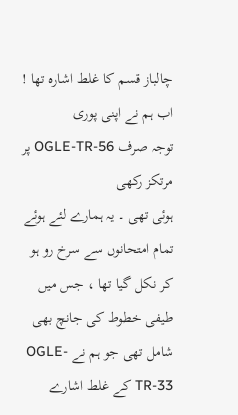چالباز قسم کا غلط اشارہ تھا !
اب ہم نے اپنی پوری
توجہ صرف OGLE-TR-56 پر مرتکز رکھی
ہوئی تھی ۔ یہ ہمارے لئے ہوئے تمام امتحانوں سے سرخ رو ہو کر نکل گیا تھا ، جس میں
طیفی خطوط کی جانچ بھی شامل تھی جو ہم نے OGLE-TR-33 کے غلط اشارے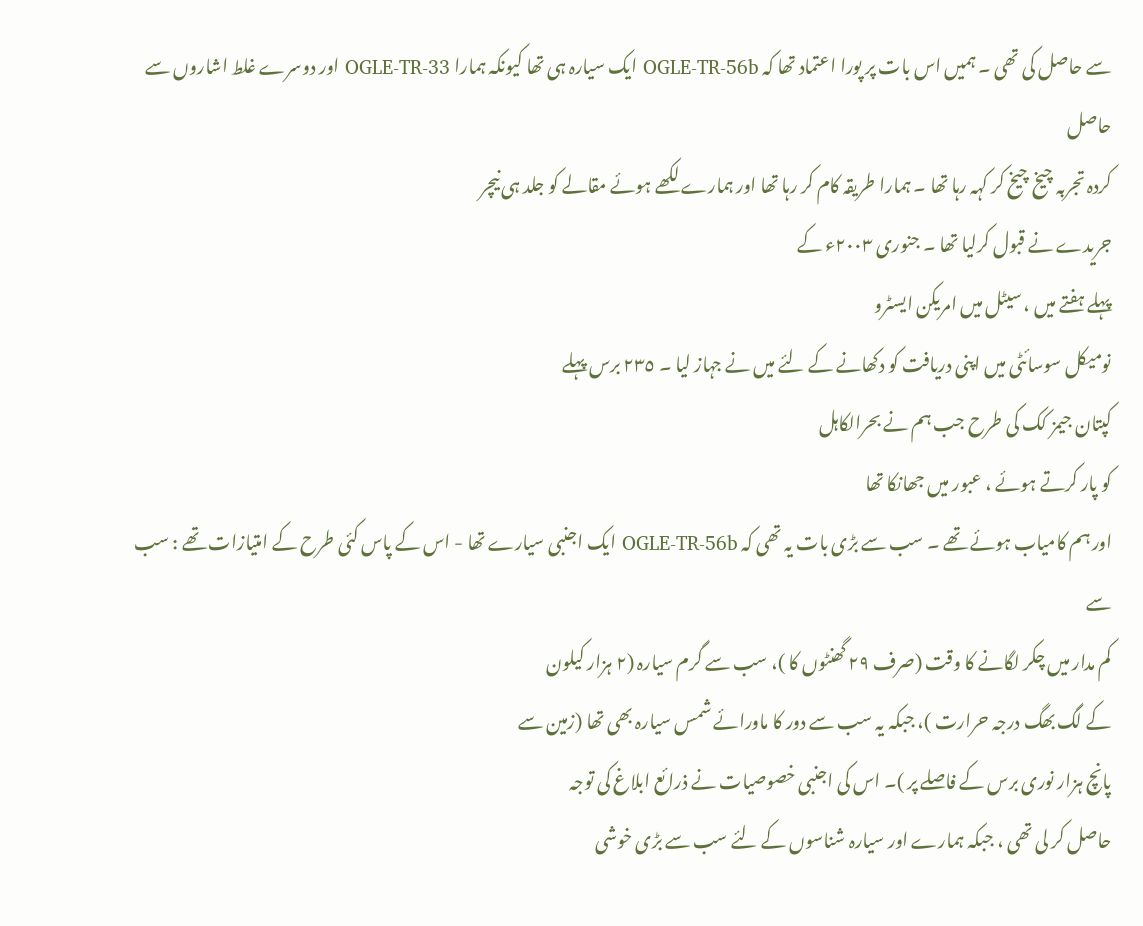سے حاصل کی تھی ۔ ہمیں اس بات پر پورا اعتماد تھا کہ OGLE-TR-56b ایک سیارہ ہی تھا کیونکہ ہمارا OGLE-TR-33 اور دوسرے غلط اشاروں سے حاصل
کردہ تجربہ چیخ چیخ کر کہہ رہا تھا ۔ ہمارا طریقہ کام کر رہا تھا اور ہمارے لکھے ہوئے مقالے کو جلد ہی نیچر
جریدے نے قبول کرلیا تھا ۔ جنوری ٢٠٠٣ء کے
پہلے ہفتے میں ، سیٹل میں امریکن ایسٹرو
نومیکل سوسائٹی میں اپنی دریافت کو دکھانے کے لئے میں نے جہاز لیا ۔ ٢٣٥ برس پہلے
کپتان جیمز کک کی طرح جب ہم نے بحرالکاہل
کو پار کرتے ہوئے ، عبور میں جھانکا تھا
اور ہم کامیاب ہوئے تھے ۔ سب سے بڑی بات یہ تھی کہ OGLE-TR-56b ایک اجنبی سیارے تھا - اس کے پاس کئی طرح کے امتیازات تھے : سب سے
کم مدار میں چکر لگانے کا وقت (صرف ٢٩ گھنٹوں کا )، سب سے گرم سیارہ (٢ ہزار کیلون
کے لگ بھگ درجہ حرارت )، جبکہ یہ سب سے دور کا ماورائے شمس سیارہ بھی تھا (زمین سے
پانچ ہزار نوری برس کے فاصلے پر )۔ اس کی اجنبی خصوصیات نے ذرائع ابلاغ کی توجہ
حاصل کر لی تھی ، جبکہ ہمارے اور سیارہ شناسوں کے لئے سب سے بڑی خوشی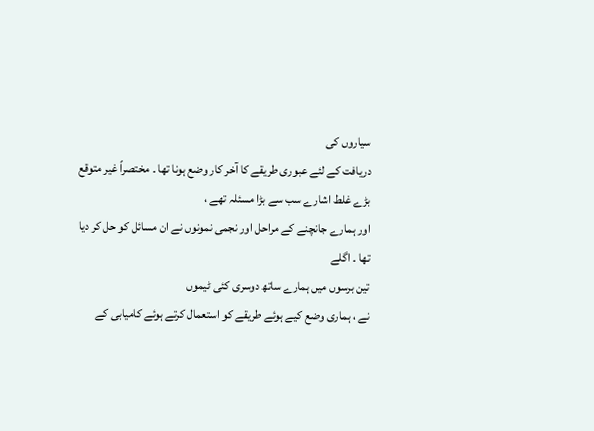سیاروں کی
دریافت کے لئے عبوری طریقے کا آخر کار وضع ہونا تھا ۔ مختصراً غیر متوقع بڑے غلط اشارے سب سے بڑا مسئلہ تھے ،
اور ہمارے جانچنے کے مراحل اور نجمی نمونوں نے ان مسائل کو حل کر دیا تھا ۔ اگلے
تین برسوں میں ہمارے ساتھ دوسری کئی ٹیموں
نے ، ہماری وضع کیے ہوئے طریقے کو استعمال کرتے ہوئے کامیابی کے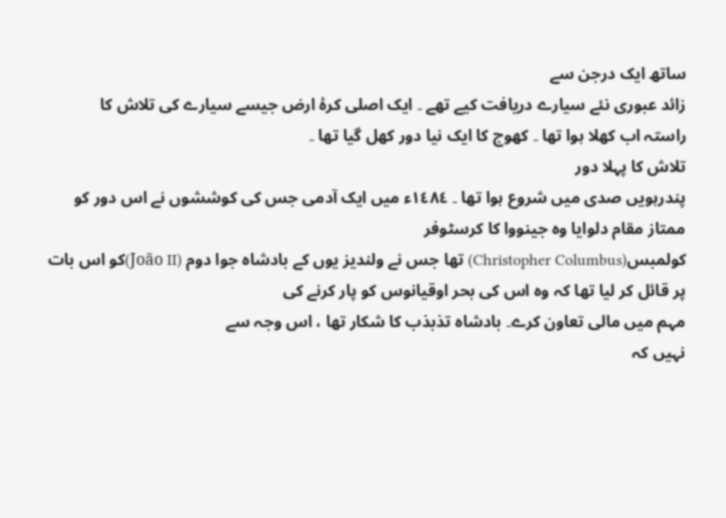ساتھ ایک درجن سے
زائد عبوری نئے سیارے دریافت کیے تھے ۔ ایک اصلی کرۂ ارض جیسے سیارے کی تلاش کا
راستہ اب کھلا ہوا تھا ۔ کھوج کا ایک نیا دور کھل گیا تھا ۔
تلاش کا پہلا دور
پندرہویں صدی میں شروع ہوا تھا ۔ ١٤٨٤ء میں ایک آدمی جس کی کوششوں نے اس دور کو
ممتاز مقام دلوایا وہ جینووا کا کرسٹوفر
کولمبس(Christopher Columbus) تھا جس نے ولندیز یوں کے بادشاہ جوا دوم (João II)کو اس بات پر قائل کر لیا تھا کہ وہ اس کی بحر اوقیانوس کو پار کرنے کی
مہم میں مالی تعاون کرے۔ بادشاہ تذبذب کا شکار تھا ، اس وجہ سے
نہیں کہ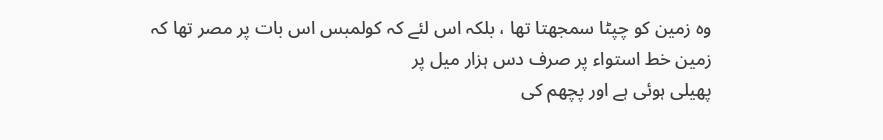وہ زمین کو چپٹا سمجھتا تھا ، بلکہ اس لئے کہ کولمبس اس بات پر مصر تھا کہ
زمین خط استواء پر صرف دس ہزار میل پر
پھیلی ہوئی ہے اور پچھم کی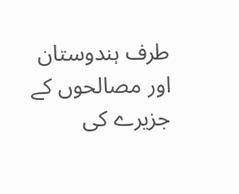طرف ہندوستان
اور مصالحوں کے جزیرے کی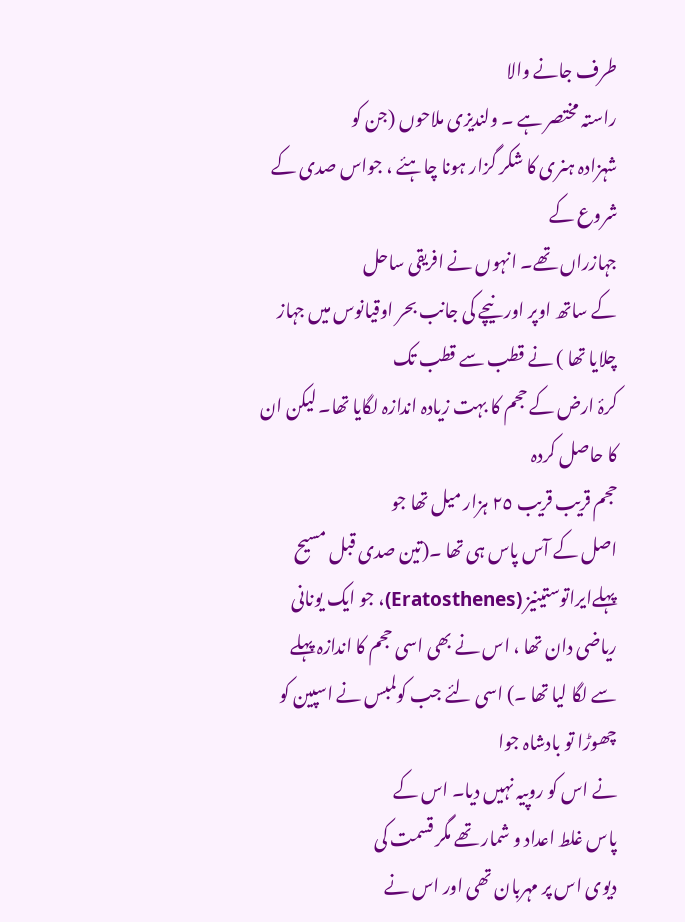طرف جانے والا
راستہ مختصر ہے ۔ ولندیزی ملاحوں (جن کو
شہزادہ ہنری کا شکر گزار ہونا چاہئے ، جواس صدی کے شروع کے
جہازراں تھے۔ انہوں نے افریقی ساحل
کے ساتھ اوپر اور نیچے کی جانب بحر اوقیانوس میں جہاز چلایا تھا ) نے قطب سے قطب تک
کرۂ ارض کے حجم کا بہت زیادہ اندازہ لگایا تھا۔ لیکن ان کا حاصل کردہ
حجم قریب قریب ٢٥ ہزار میل تھا جو
اصل کے آس پاس ہی تھا ۔(تین صدی قبل مسیح پہلےایراتوستینیز (Eratosthenes)، جو ایک یونانی ریاضی دان تھا ، اس نے بھی اسی حجم کا اندازہ پہلے
سے لگا لیا تھا ۔) اسی لئے جب کولمبس نے اسپین کو چھوڑا تو بادشاہ جوا
نے اس کو روپیہ نہیں دیا۔ اس کے
پاس غلط اعداد و شمار تھے مگر قسمت کی
دیوی اس پر مہربان تھی اور اس نے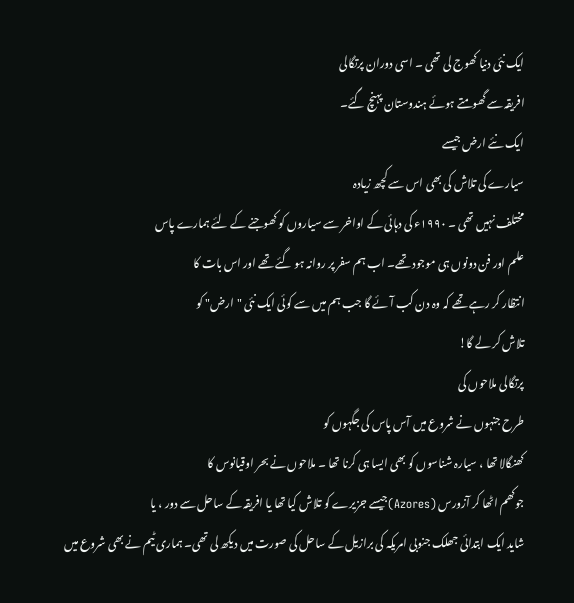ایک نئی دنیا کھوج لی تھی ۔ اسی دوران پرتگالی
افریقہ سے گھومتے ہوئے ہندوستان پہنچ گئے۔
ایک نئے ارض جیسے
سیارے کی تلاش کی بھی اس سے کچھ زیادہ
مختلف نہیں تھی ۔ ١٩٩٠ء کی دہائی کے اواخر سے سیاروں کو کھوجنے کے لئے ہمارے پاس
علم اور فن دونوں ہی موجود تھے۔ اب ہم سفر پر روانہ ہو گئے تھے اور اس بات کا
انتظار کر رہے تھے کہ وہ دن کب آئے گا جب ہم میں سے کوئی ایک نئی "ارض" کو
تلاش کر لے گا!
پرتگالی ملاحوں کی
طرح جنہوں نے شروع میں آس پاس کی جگہوں کو
کھنگالا تھا ، سیارہ شناسوں کو بھی ایسا ہی کرنا تھا ۔ ملاحوں نے بحر اوقیانوس کا
جوکھم اٹھا کر آزورس (Azores)جیسے جزیرے کو تلاش کیا تھا یا افریقہ کے ساحل سے دور ، یا
شاید ایک ابتدائی جھلک جنوبی امریکہ کی برازیل کے ساحل کی صورت میں دیکھ لی تھی۔ ہماری ٹیم نے بھی شروع میں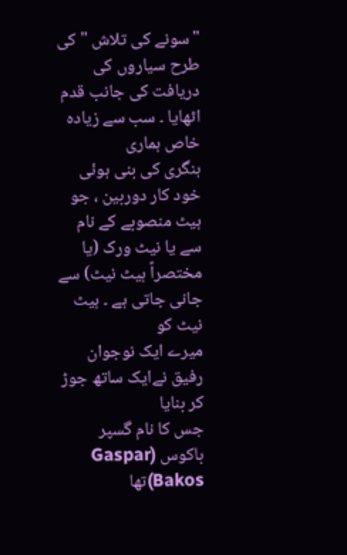"سونے کی تلاش " کی طرح سیاروں کی دریافت کی جانب قدم اٹھایا ۔ سب سے زیادہ خاص ہماری
ہنگری کی بنی ہوئی خود کار دوربین ، جو
ہیٹ منصوبے کے نام سے یا نیٹ ورک (یا مختصراً ہیٹ نیٹ) سے جانی جاتی ہے ۔ ہیٹ نیٹ کو
میرے ایک نوجوان رفیق نےایک ساتھ جوڑ کر بنایا
جس کا نام گسپر باکوس (Gaspar Bakos)تھا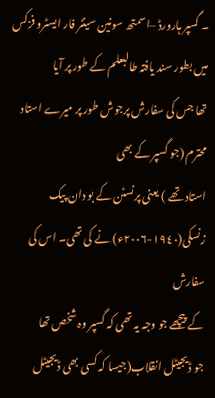۔ گسپر ہارورڈ –اسمتھ سونین سینٹر فار ایسٹرو فزکس میں بطور سند یافتہ طالبعلم کے طور پر آیا
تھا جس کی سفارش پرجوش طور پر میرے استاد محترم (جو گسپر کے بھی
استاد تھے ) یعنی پرنسٹن کے بو دان پیک
زنسکی(١٩٤٠-٢٠٠٦ء) نے کی تھی۔ اس کی سفارش
کے پیچھے جو وجہ یہ تھی کہ گسپر وہ شخص تھا
جو ڈیجیٹل انقلاب(جیسا کہ کسی بھی ڈیجیٹل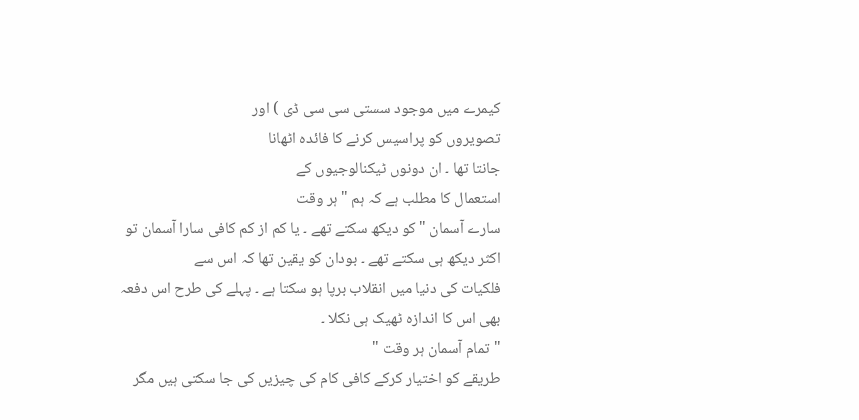کیمرے میں موجود سستی سی سی ڈی ) اور
تصویروں کو پراسیس کرنے کا فائدہ اٹھانا
جانتا تھا ۔ ان دونوں ٹیکنالوجیوں کے
استعمال کا مطلب ہے کہ ہم "ہر وقت
سارے آسمان "کو دیکھ سکتے تھے ۔ یا کم از کم کافی سارا آسمان تو اکثر دیکھ ہی سکتے تھے ۔ بودان کو یقین تھا کہ اس سے
فلکیات کی دنیا میں انقلاب برپا ہو سکتا ہے ۔ پہلے کی طرح اس دفعہ بھی اس کا اندازہ ٹھیک ہی نکلا ۔
"تمام آسمان ہر وقت "
طریقے کو اختیار کرکے کافی کام کی چیزیں کی جا سکتی ہیں مگر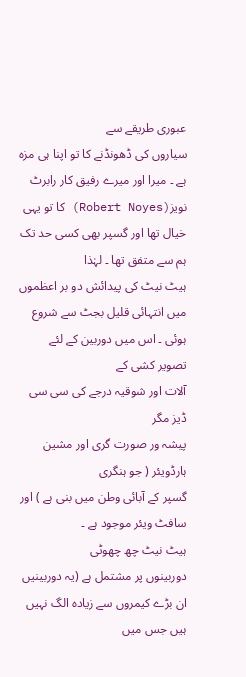عبوری طریقے سے
سیاروں کی ڈھونڈنے کا تو اپنا ہی مزہ ہے ۔ میرا اور میرے رفیق کار رابرٹ نویز(Robert Noyes) کا تو یہی خیال تھا اور گسپر بھی کسی حد تک ہم سے متفق تھا ۔ لہٰذا
ہیٹ نیٹ کی پیدائش دو بر اعظموں میں انتہائی قلیل بجٹ سے شروع ہوئی ۔ اس میں دوربین کے لئے تصویر کشی کے
آلات اور شوقیہ درجے کی سی سی ڈیز مگر
پیشہ ور صورت گری اور مشین ہارڈویئر ( جو ہنگری
گسپر کے آبائی وطن میں بنی ہے ) اور سافٹ ویئر موجود ہے ۔
ہیٹ نیٹ چھ چھوٹی
دوربینوں پر مشتمل ہے (یہ دوربینیں ان بڑے کیمروں سے زیادہ الگ نہیں ہیں جس میں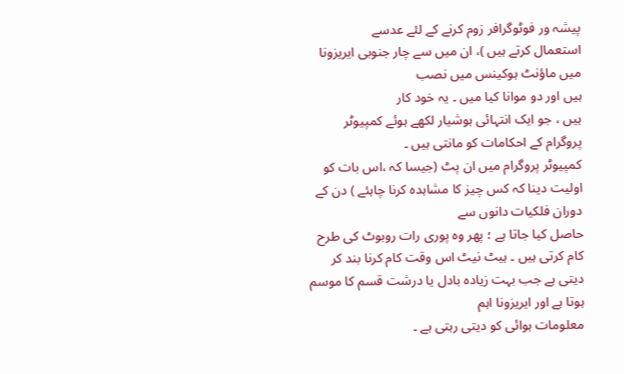پیشہ ور فوٹوگرافر زوم کرنے کے لئے عدسے
استعمال کرتے ہیں )، ان میں سے چار جنوبی ایریزونا میں ماؤنٹ ہوکینس میں نصب
ہیں اور دو موانا کیا میں ۔ یہ خود کار
ہیں ، جو ایک انتہائی ہوشیار لکھے ہوئے کمپیوٹر پروگرام کے احکامات کو مانتی ہیں ۔
کمپیوٹر پروگرام میں ان پٹ (جیسا کہ ،اس بات کو
اولیت دینا کہ کس چیز کا مشاہدہ کرنا چاہئے ) دن کے دوران فلکیات دانوں سے
حاصل کیا جاتا ہے ؛ پھر وہ پوری رات روبوٹ کی طرح کام کرتی ہیں ۔ ہیٹ نیٹ اس وقت کام کرنا بند کر دیتی ہے جب بہت زیادہ بادل یا درشت قسم کا موسم ہوتا ہے اور ایریزونا اہم
معلومات ہوائی کو دیتی رہتی ہے ۔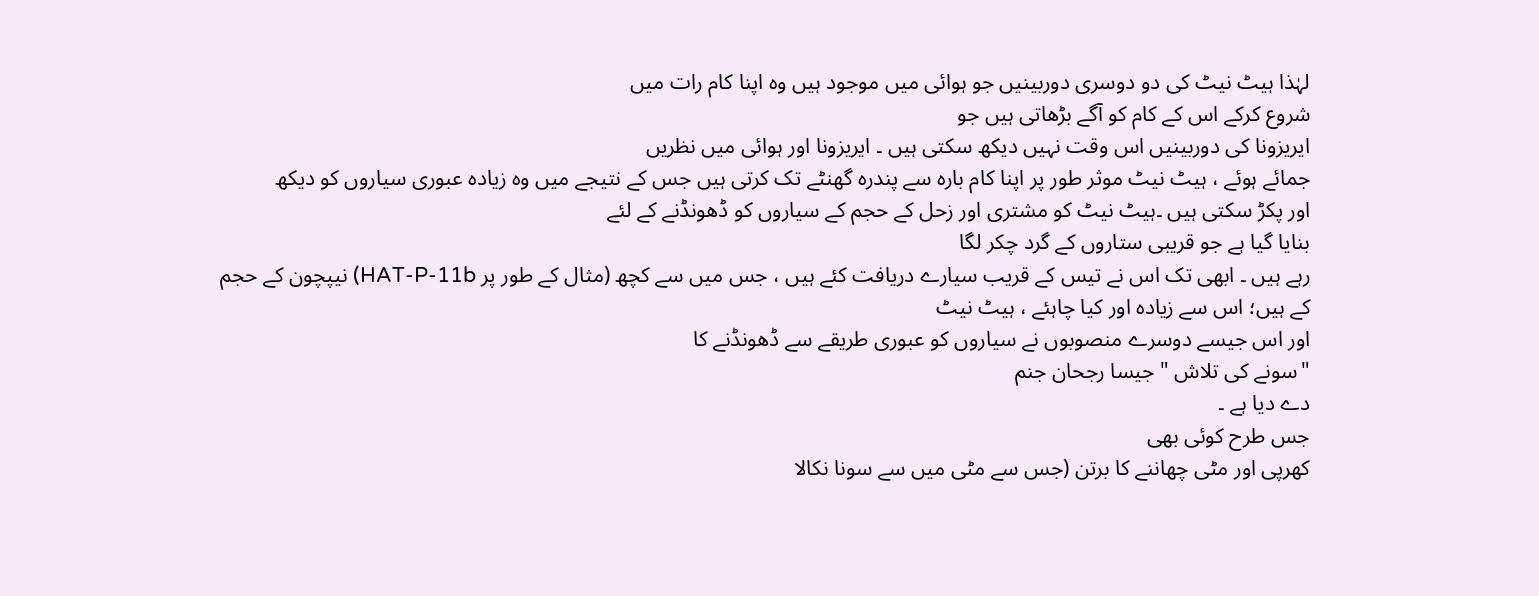لہٰذا ہیٹ نیٹ کی دو دوسری دوربینیں جو ہوائی میں موجود ہیں وہ اپنا کام رات میں
شروع کرکے اس کے کام کو آگے بڑھاتی ہیں جو
ایریزونا کی دوربینیں اس وقت نہیں دیکھ سکتی ہیں ۔ ایریزونا اور ہوائی میں نظریں
جمائے ہوئے ، ہیٹ نیٹ موثر طور پر اپنا کام بارہ سے پندرہ گھنٹے تک کرتی ہیں جس کے نتیجے میں وہ زیادہ عبوری سیاروں کو دیکھ
اور پکڑ سکتی ہیں ۔ہیٹ نیٹ کو مشتری اور زحل کے حجم کے سیاروں کو ڈھونڈنے کے لئے
بنایا گیا ہے جو قریبی ستاروں کے گرد چکر لگا
رہے ہیں ۔ ابھی تک اس نے تیس کے قریب سیارے دریافت کئے ہیں ، جس میں سے کچھ (مثال کے طور پر HAT-P-11b) نیپچون کے حجم
کے ہیں؛ اس سے زیادہ اور کیا چاہئے ، ہیٹ نیٹ
اور اس جیسے دوسرے منصوبوں نے سیاروں کو عبوری طریقے سے ڈھونڈنے کا
"سونے کی تلاش " جیسا رجحان جنم
دے دیا ہے ۔
جس طرح کوئی بھی
کھرپی اور مٹی چھاننے کا برتن (جس سے مٹی میں سے سونا نکالا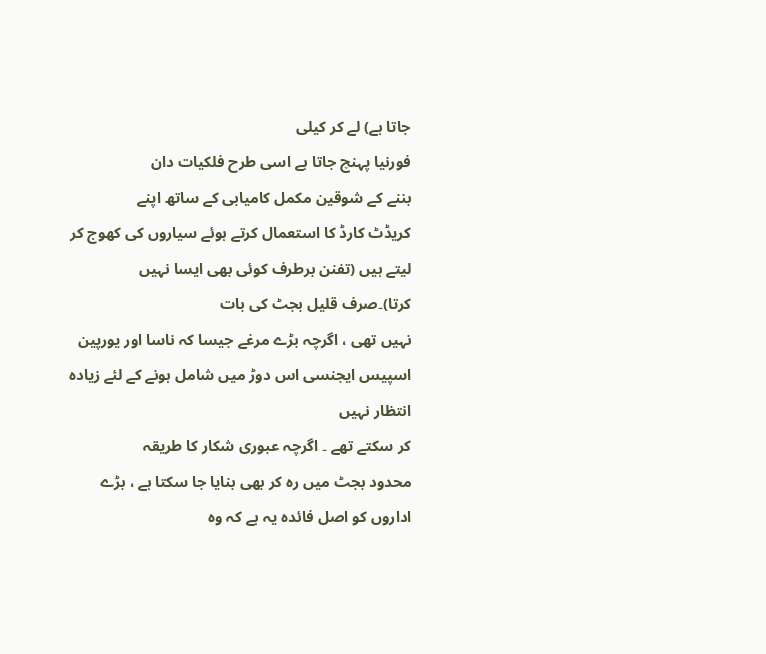جاتا ہے) لے کر کیلی
فورنیا پہنچ جاتا ہے اسی طرح فلکیات دان
بننے کے شوقین مکمل کامیابی کے ساتھ اپنے
کریڈٹ کارڈ کا استعمال کرتے ہوئے سیاروں کی کھوج کر لیتے ہیں (تفنن برطرف کوئی بھی ایسا نہیں کرتا)۔صرف قلیل بجٹ کی بات
نہیں تھی ، اگرچہ بڑے مرغے جیسا کہ ناسا اور یورپین اسپیس ایجنسی اس دوڑ میں شامل ہونے کے لئے زیادہ انتظار نہیں
کر سکتے تھے ۔ اگرچہ عبوری شکار کا طریقہ
محدود بجٹ میں رہ کر بھی بنایا جا سکتا ہے ، بڑے اداروں کو اصل فائدہ یہ ہے کہ وہ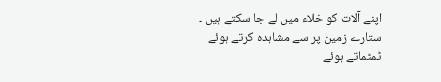اپنے آلات کو خلاء میں لے جا سکتے ہیں ۔
ستارے زمین پر سے مشاہدہ کرتے ہوئے ٹمٹماتے ہوئے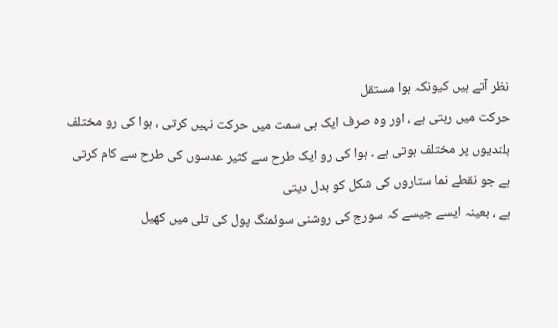نظر آتے ہیں کیونکہ ہوا مستقل
حرکت میں رہتی ہے ، اور وہ صرف ایک ہی سمت میں حرکت نہیں کرتی ، ہوا کی رو مختلف
بلندیوں پر مختلف ہوتی ہے ۔ ہوا کی رو ایک طرح سے کثیر عدسوں کی طرح سے کام کرتی
ہے جو نقطے نما ستاروں کی شکل کو بدل دیتی
ہے ، بعینہ ایسے جیسے کہ سورج کی روشنی سوئمنگ پول کی تلی میں کھیل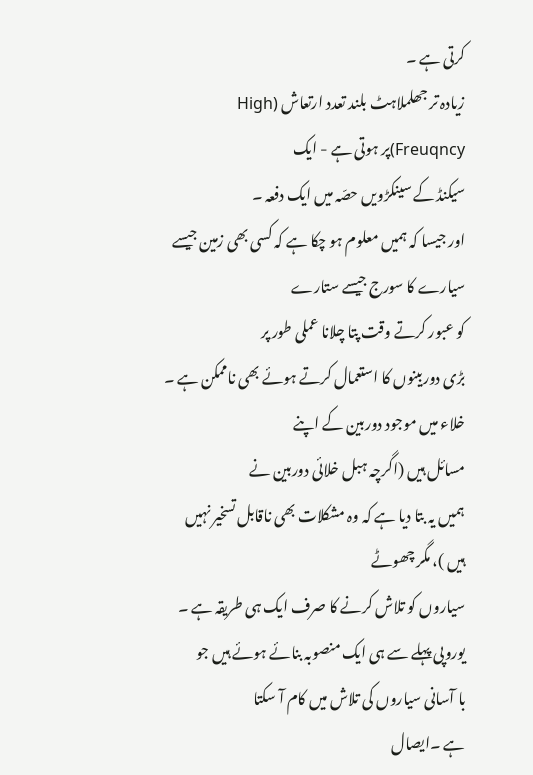کرتی ہے ۔
زیادہ تر جھلملاہٹ بلند تعدد ارتعاش (High Freuqncy)پر ہوتی ہے - ایک
سیکنڈ کے سینکڑویں حصّہ میں ایک دفعہ ۔
اور جیسا کہ ہمیں معلوم ہو چکا ہے کہ کسی بھی زمین جیسے سیارے کا سورج جیسے ستارے
کو عبور کرتے وقت پتا چلانا عملی طور پر
بڑی دوربینوں کا استعمال کرتے ہوئے بھی ناممکن ہے ۔ خلاء میں موجود دوربین کے اپنے
مسائل ہیں (اگرچہ ہبل خلائی دوربین نے
ہمیں یہ بتا دیا ہے کہ وہ مشکلات بھی ناقابل تسخیر نہیں ہیں )، مگر چھوٹے
سیاروں کو تلاش کرنے کا صرف ایک ہی طریقہ ہے ۔
یوروپی پہلے سے ہی ایک منصوبہ بنائے ہوئے ہیں جو
با آسانی سیاروں کی تلاش میں کام آ سکتا
ہے ۔ایصال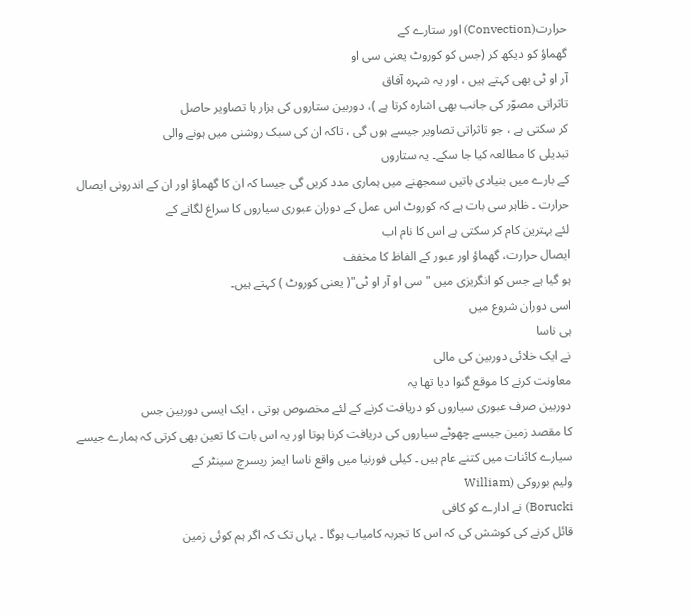حرارت(Convection) اور ستارے کے
گھماؤ کو دیکھ کر (جس کو کوروٹ یعنی سی او
آر او ٹی بھی کہتے ہیں ، اور یہ شہرہ آفاق
تاثراتی مصوّر کی جانب بھی اشارہ کرتا ہے )، دوربین ستاروں کی ہزار ہا تصاویر حاصل
کر سکتی ہے ، جو تاثراتی تصاویر جیسے ہوں گی ، تاکہ ان کی سبک روشنی میں ہونے والی
تبدیلی کا مطالعہ کیا جا سکے۔ یہ ستاروں
کے بارے میں بنیادی باتیں سمجھنے میں ہماری مدد کریں گی جیسا کہ ان کا گھماؤ اور ان کے اندرونی ایصال
حرارت ۔ ظاہر سی بات ہے کہ کوروٹ اس عمل کے دوران عبوری سیاروں کا سراغ لگانے کے
لئے بہترین کام کر سکتی ہے اس کا نام اب
ایصال حرارت، گھماؤ اور عبور کے الفاظ کا مخفف
ہو گیا ہے جس کو انگریزی میں "سی او آر او ٹی"( یعنی کوروٹ ) کہتے ہیں۔
اسی دوران شروع میں
ہی ناسا
نے ایک خلائی دوربین کی مالی
معاونت کرنے کا موقع گنوا دیا تھا یہ
دوربین صرف عبوری سیاروں کو دریافت کرنے کے لئے مخصوص ہوتی ، ایک ایسی دوربین جس
کا مقصد زمین جیسے چھوٹے سیاروں کی دریافت کرنا ہوتا اور یہ اس بات کا تعین بھی کرتی کہ ہمارے جیسے
سیارے کائنات میں کتنے عام ہیں ۔ کیلی فورنیا میں واقع ناسا ایمز ریسرچ سینٹر کے
ولیم بوروکی (William
Borucki) نے ادارے کو کافی
قائل کرنے کی کوشش کی کہ اس کا تجربہ کامیاب ہوگا ۔ یہاں تک کہ اگر ہم کوئی زمین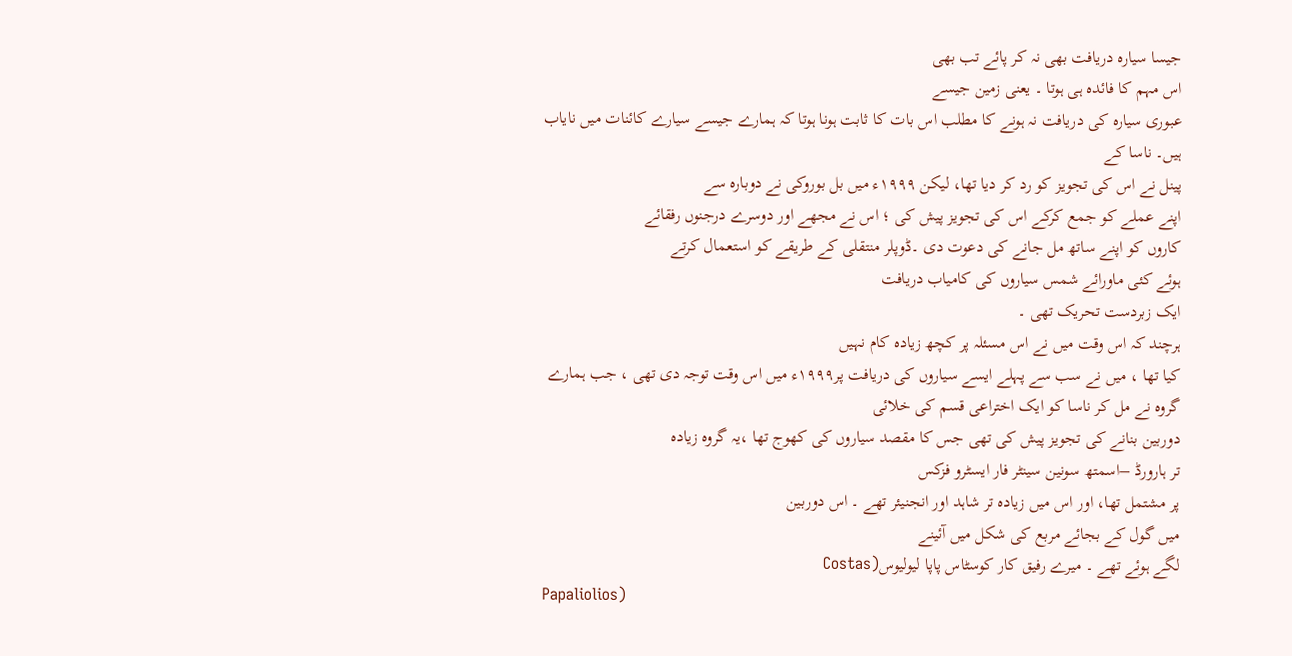جیسا سیارہ دریافت بھی نہ کر پائے تب بھی
اس مہم کا فائدہ ہی ہوتا ۔ یعنی زمین جیسے
عبوری سیارہ کی دریافت نہ ہونے کا مطلب اس بات کا ثابت ہونا ہوتا کہ ہمارے جیسے سیارے کائنات میں نایاب ہیں۔ ناسا کے
پینل نے اس کی تجویز کو رد کر دیا تھا، لیکن ١٩٩٩ء میں بل بوروکی نے دوبارہ سے
اپنے عملے کو جمع کرکے اس کی تجویز پیش کی ؛ اس نے مجھے اور دوسرے درجنوں رفقائے
کاروں کو اپنے ساتھ مل جانے کی دعوت دی ۔ڈوپلر منتقلی کے طریقے کو استعمال کرتے
ہوئے کئی ماورائے شمس سیاروں کی کامیاب دریافت
ایک زبردست تحریک تھی ۔
ہرچند کہ اس وقت میں نے اس مسئلہ پر کچھ زیادہ کام نہیں
کیا تھا ، میں نے سب سے پہلے ایسے سیاروں کی دریافت پر١٩٩٩ء میں اس وقت توجہ دی تھی ، جب ہمارے گروہ نے مل کر ناسا کو ایک اختراعی قسم کی خلائی
دوربین بنانے کی تجویز پیش کی تھی جس کا مقصد سیاروں کی کھوج تھا ،یہ گروہ زیادہ
تر ہارورڈ –اسمتھ سونین سینٹر فار ایسٹرو فزکس
پر مشتمل تھا، اور اس میں زیادہ تر شاہد اور انجنیئر تھے ۔ اس دوربین
میں گول کے بجائے مربع کی شکل میں آئینے
لگے ہوئے تھے ۔ میرے رفیق کار کوسٹاس پاپا لیولیوس(Costas
Papaliolios)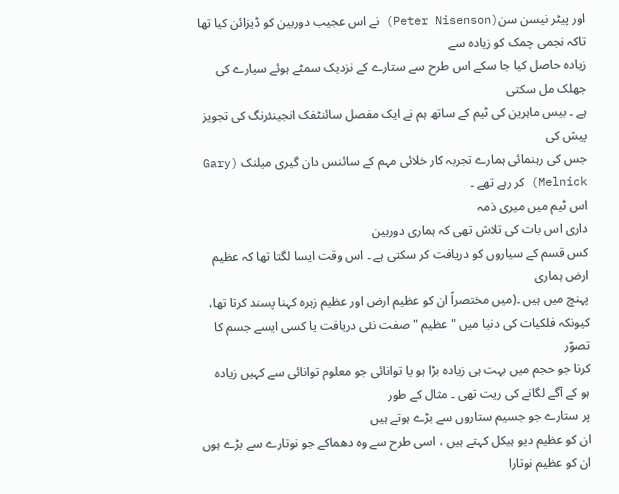اور پیٹر نیسن سن(Peter Nisenson) نے اس عجیب دوربین کو ڈیزائن کیا تھا تاکہ نجمی چمک کو زیادہ سے
زیادہ حاصل کیا جا سکے اس طرح سے ستارے کے نزدیک سمٹے ہوئے سیارے کی جھلک مل سکتی
ہے ۔ بیس ماہرین کی ٹیم کے ساتھ ہم نے ایک مفصل سائنٹفک انجینئرنگ کی تجویز پیش کی
جس کی رہنمائی ہمارے تجربہ کار خلائی مہم کے سائنس دان گیری میلنک (Gary Melnick) کر رہے تھے ۔
اس ٹیم میں میری ذمہ
داری اس بات کی تلاش تھی کہ ہماری دوربین
کس قسم کے سیاروں کو دریافت کر سکتی ہے ۔ اس وقت ایسا لگتا تھا کہ عظیم ارض ہماری
پہنچ میں ہیں ۔(میں مختصراً ان کو عظیم ارض اور عظیم زہرہ کہنا پسند کرتا تھا،
کیونکہ فلکیات کی دنیا میں "عظیم " صفت نئی دریافت یا کسی ایسے جسم کا تصوّر
کرنا جو حجم میں بہت ہی زیادہ بڑا ہو یا توانائی جو معلوم توانائی سے کہیں زیادہ
ہو کے آگے لگانے کی ریت تھی ۔ مثال کے طور
پر ستارے جو جسیم ستاروں سے بڑے ہوتے ہیں
ان کو عظیم دیو ہیکل کہتے ہیں ، اسی طرح سے وہ دھماکے جو نوتارے سے بڑے ہوں
ان کو عظیم نوتارا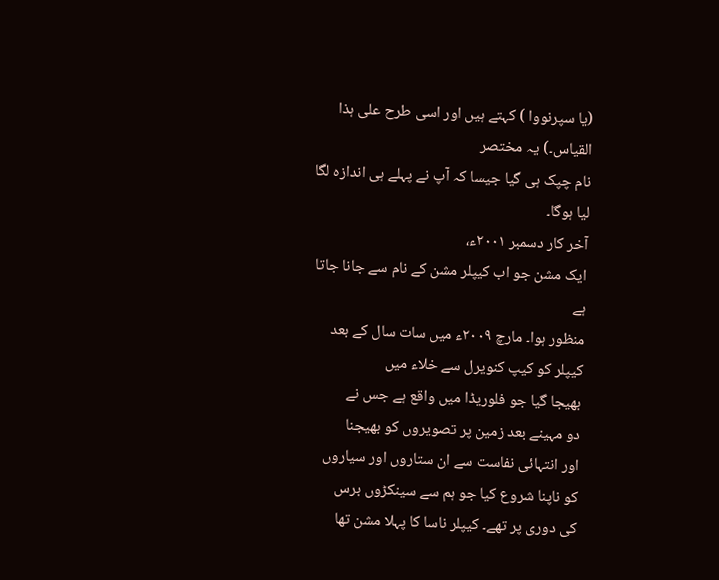(یا سپرنووا ) کہتے ہیں اور اسی طرح علی ہذا القیاس۔) یہ مختصر
نام چپک ہی گیا جیسا کہ آپ نے پہلے ہی اندازہ لگا لیا ہوگا۔
آخر کار دسمبر ٢٠٠١ء،
ایک مشن جو اب کیپلر مشن کے نام سے جانا جاتا ہے
منظور ہوا۔ مارچ ٢٠٠٩ء میں سات سال کے بعد کیپلر کو کیپ کنویرل سے خلاء میں
بھیجا گیا جو فلوریڈا میں واقع ہے جس نے
دو مہینے بعد زمین پر تصویروں کو بھیجنا
اور انتہائی نفاست سے ان ستاروں اور سیاروں
کو ناپنا شروع کیا جو ہم سے سینکڑوں برس
کی دوری پر تھے۔ کیپلر ناسا کا پہلا مشن تھا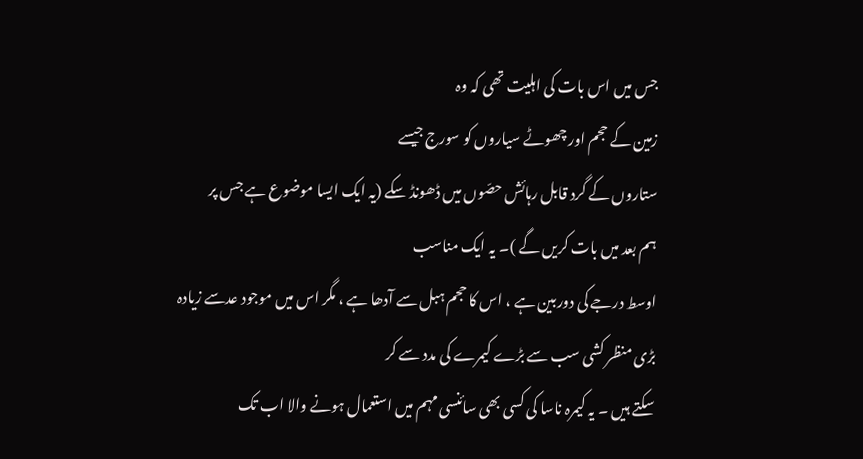جس میں اس بات کی اہلیت تھی کہ وہ
زمین کے حجم اور چھوٹے سیاروں کو سورج جیسے
ستاروں کے گرد قابل رہائش حصّوں میں ڈھونڈ سکے (یہ ایک ایسا موضوع ہے جس پر
ہم بعد میں بات کریں گے )۔ یہ ایک مناسب
اوسط درجے کی دوربین ہے ، اس کا حجم ہبل سے آدھا ہے ، مگر اس میں موجود عدسے زیادہ
بڑی منظر کشی سب سے بڑے کیمرے کی مدد سے کر
سکتے ہیں ۔ یہ کیمرہ ناسا کی کسی بھی سائنسی مہم میں استعمال ہونے والا اب تک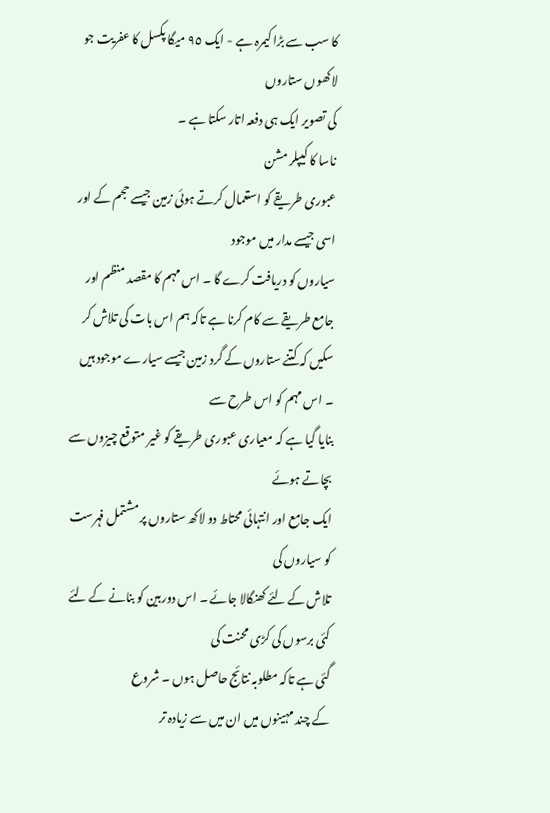کا سب سے بڑا کیمرہ ہے - ایک ٩٥ میگا پکسل کا عفریت جو لاکھوں ستاروں
کی تصویر ایک ہی دفعہ اتار سکتا ہے ۔
ناسا کا کیپلر مشن
عبوری طریقے کو استعمال کرتے ہوئی زمین جیسے حجم کے اور اسی جیسے مدار میں موجود
سیاروں کو دریافت کرے گا ۔ اس مہم کا مقصد منظم اور جامع طریقے سے کام کرنا ہے تاکہ ہم اس بات کی تلاش کر
سکیں کہ کتنے ستاروں کے گرد زمین جیسے سیارے موجود ہیں ۔ اس مہم کو اس طرح سے
بنایا گیا ہے کہ معیاری عبوری طریقے کو غیر متوقع چیزوں سے بچاتے ہوئے
ایک جامع اور انتہائی محتاط دو لاکھ ستاروں پر مشتمل فہرست کو سیاروں کی
تلاش کے لئے کھنگالا جائے ۔ اس دوربین کو بنانے کے لئے کئی برسوں کی کڑی محنت کی
گئی ہے تاکہ مطلوبہ نتائج حاصل ہوں ۔ شروع
کے چند مہینوں میں ان میں سے زیادہ تر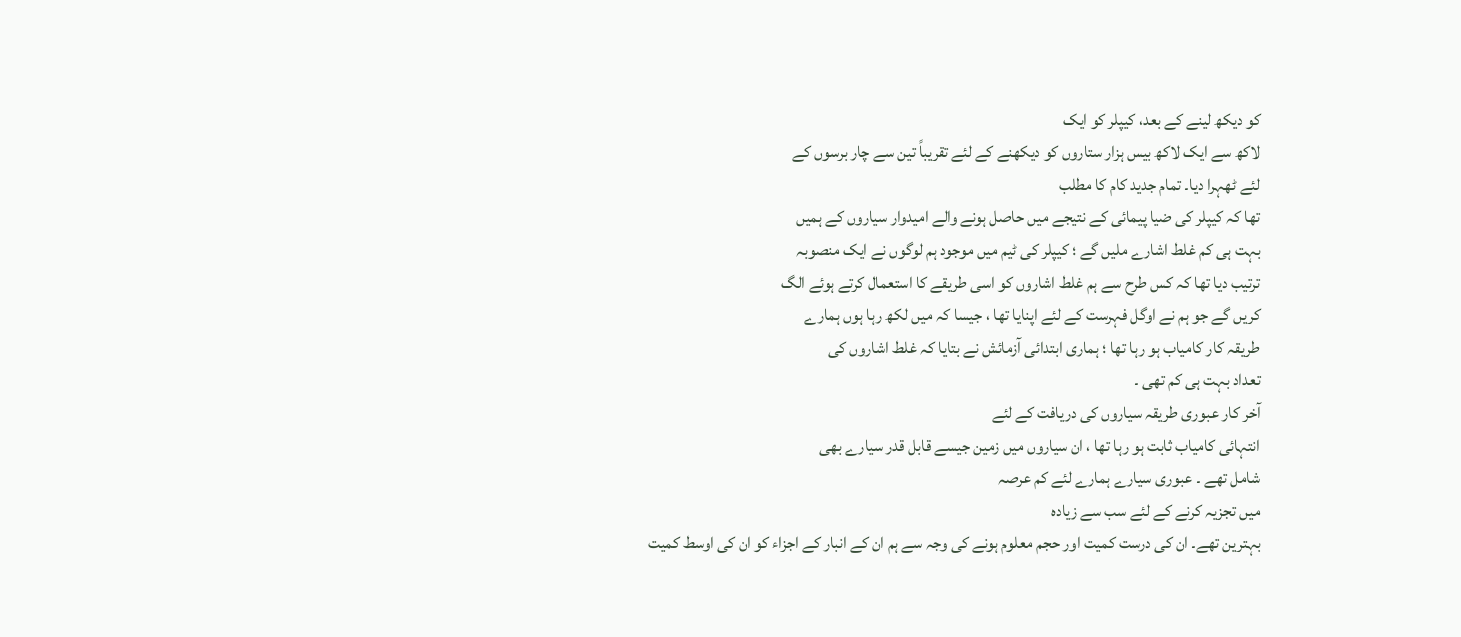کو دیکھ لینے کے بعد، کیپلر کو ایک
لاکھ سے ایک لاکھ بیس ہزار ستاروں کو دیکھنے کے لئے تقریباً تین سے چار برسوں کے
لئے ٹھہرا دیا۔ تمام جدید کام کا مطلب
تھا کہ کیپلر کی ضیا پیمائی کے نتیجے میں حاصل ہونے والے امیدوار سیاروں کے ہمیں
بہت ہی کم غلط اشارے ملیں گے ؛ کیپلر کی ٹیم میں موجود ہم لوگوں نے ایک منصوبہ
ترتیب دیا تھا کہ کس طرح سے ہم غلط اشاروں کو اسی طریقے کا استعمال کرتے ہوئے الگ
کریں گے جو ہم نے اوگل فہرست کے لئے اپنایا تھا ، جیسا کہ میں لکھ رہا ہوں ہمارے
طریقہ کار کامیاب ہو رہا تھا ؛ ہماری ابتدائی آزمائش نے بتایا کہ غلط اشاروں کی
تعداد بہت ہی کم تھی ۔
آخر کار عبوری طریقہ سیاروں کی دریافت کے لئے
انتہائی کامیاب ثابت ہو رہا تھا ، ان سیاروں میں زمین جیسے قابل قدر سیارے بھی
شامل تھے ۔ عبوری سیارے ہمارے لئے کم عرصہ
میں تجزیہ کرنے کے لئے سب سے زیادہ
بہترین تھے۔ ان کی درست کمیت اور حجم معلوم ہونے کی وجہ سے ہم ان کے انبار کے اجزاء کو ان کی اوسط کمیت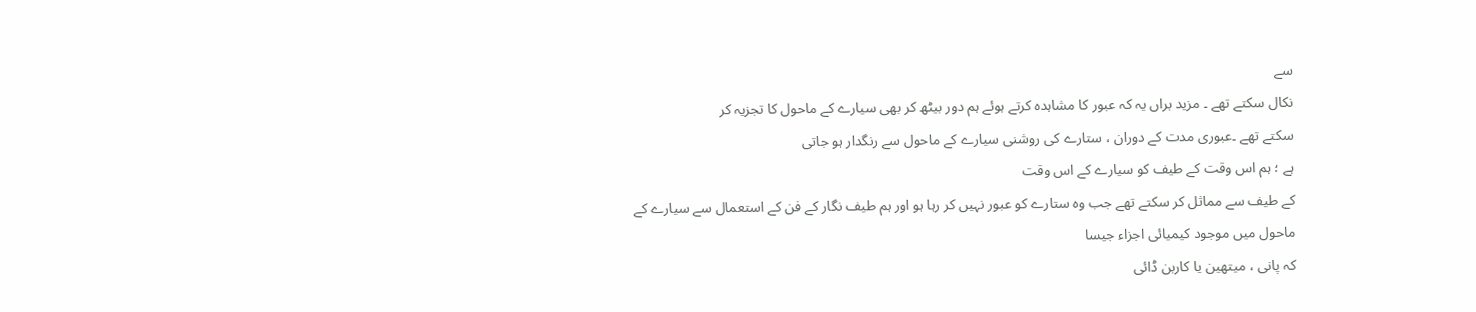سے
نکال سکتے تھے ۔ مزید براں یہ کہ عبور کا مشاہدہ کرتے ہوئے ہم دور بیٹھ کر بھی سیارے کے ماحول کا تجزیہ کر
سکتے تھے ۔عبوری مدت کے دوران ، ستارے کی روشنی سیارے کے ماحول سے رنگدار ہو جاتی
ہے ؛ ہم اس وقت کے طیف کو سیارے کے اس وقت
کے طیف سے مماثل کر سکتے تھے جب وہ ستارے کو عبور نہیں کر رہا ہو اور ہم طیف نگار کے فن کے استعمال سے سیارے کے
ماحول میں موجود کیمیائی اجزاء جیسا
کہ پانی ، میتھین یا کاربن ڈائی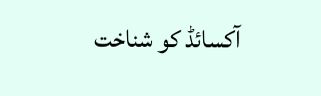آکسائڈ کو شناخت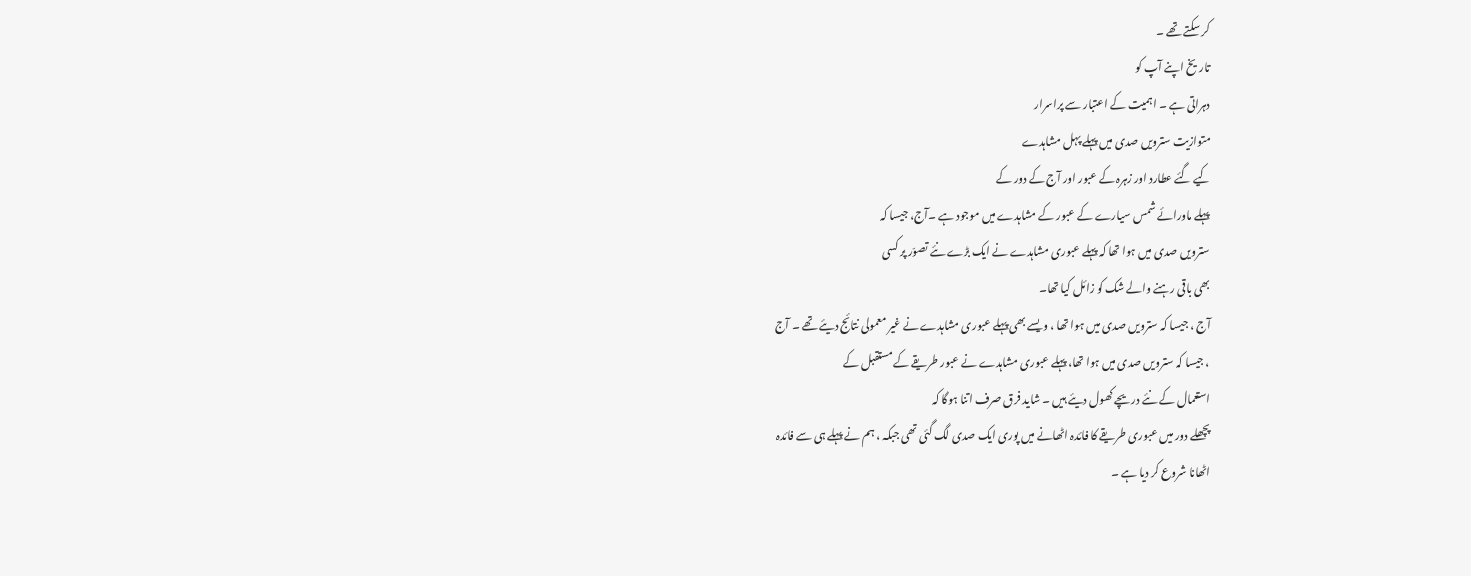کر سکتے تھے ۔
تاریخ اپنے آپ کو
دہراتی ہے ۔ اہمیت کے اعتبار سے پراسرار
متوازیت سترویں صدی میں پہلے پہل مشاہدے
کیے گئے عطارد اور زہرہ کے عبور اور آج کے دور کے
پہلے ماورائے شمس سیارے کے عبور کے مشاہدے میں موجود ہے ۔آج، جیسا کہ
سترویں صدی میں ہوا تھا کہ پہلے عبوری مشاہدے نے ایک بڑے نئے تصوّر پر کسی
بھی باقی رہنے والے شک کو زائل کیا تھا۔
آج ، جیسا کہ سترویں صدی میں ہوا تھا ، ویسے بھی پہلے عبوری مشاہدے نے غیر معمولی نتائج دیئے تھے ۔ آج
، جیسا کہ سترویں صدی میں ہوا تھا، پہلے عبوری مشاہدے نے عبور طریقے کے مستقبل کے
استعمال کے نئے دریچے کھول دیئے ہیں ۔ شاید فرق صرف اتنا ہوگا کہ
پچھلے دور میں عبوری طریقے کا فائدہ اٹھانے میں پوری ایک صدی لگ گئی تھی جبکہ ، ہم نے پہلے ہی سے فائدہ
اٹھانا شروع کر دیا ہے ۔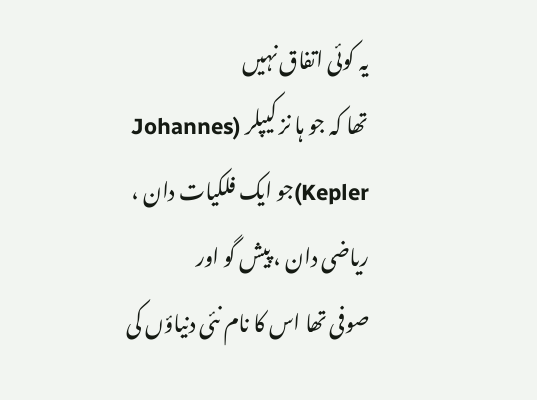یہ کوئی اتفاق نہیں
تھا کہ جو ہا نز کیپلر (Johannes Kepler)جو ایک فلکیات دان ،
ریاضی دان ، پیش گو اور
صوفی تھا اس کا نام نئی دنیاؤں کی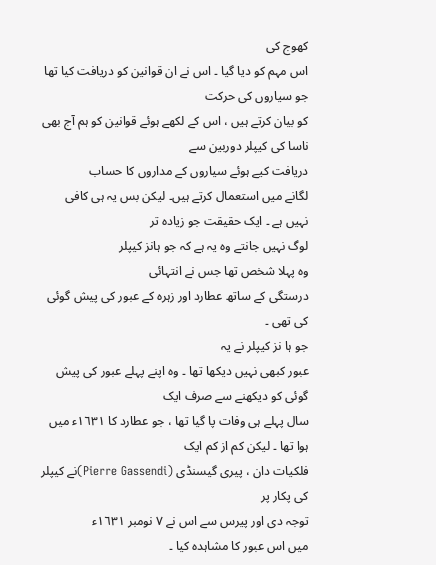کھوج کی
اس مہم کو دیا گیا ۔ اس نے ان قوانین کو دریافت کیا تھا جو سیاروں کی حرکت
کو بیان کرتے ہیں ، اس کے لکھے ہوئے قوانین کو ہم آج بھی ناسا کی کیپلر دوربین سے
دریافت کیے ہوئے سیاروں کے مداروں کا حساب
لگانے میں استعمال کرتے ہیں۔ لیکن بس یہ ہی کافی نہیں ہے ۔ ایک حقیقت جو زیادہ تر
لوگ نہیں جانتے وہ یہ ہے کہ جو ہانز کیپلر
وہ پہلا شخص تھا جس نے انتہائی
درستگی کے ساتھ عطارد اور زہرہ کے عبور کی پیش گوئی کی تھی ۔
جو ہا نز کیپلر نے یہ
عبور کبھی نہیں دیکھا تھا ۔ وہ اپنے پہلے عبور کی پیش گوئی کو دیکھنے سے صرف ایک
سال پہلے ہی وفات پا گیا تھا ، جو عطارد کا ١٦٣١ء میں ہوا تھا ۔ لیکن کم از کم ایک
فلکیات دان ، پیری گیسنڈی (Pierre Gassendi)نے کیپلر کی پکار پر
توجہ دی اور پیرس سے اس نے ٧ نومبر ١٦٣١ء
میں اس عبور کا مشاہدہ کیا ۔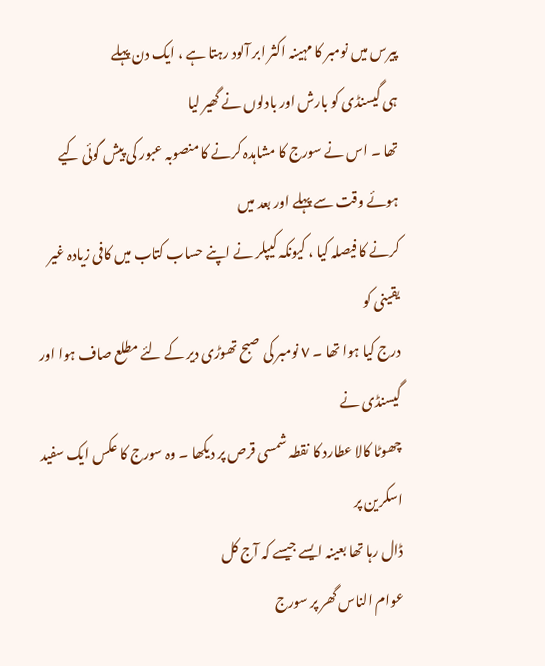پیرس میں نومبر کا مہینہ اکثر ابر آلود رہتا ہے ، ایک دن پہلے
ہی گیسنڈی کو بارش اور بادلوں نے گھیر لیا
تھا ۔ اس نے سورج کا مشاہدہ کرنے کا منصوبہ عبور کی پیش گوئی کیے ہوئے وقت سے پہلے اور بعد میں
کرنے کا فیصلہ کیا ، کیونکہ کیپلر نے اپنے حساب کتاب میں کافی زیادہ غیر یقینی کو
درج کیا ہوا تھا ۔ ٧ نومبر کی صبح تھوڑی دیر کے لئے مطلع صاف ہوا اور گیسنڈی نے
چھوٹا کالا عطارد کا نقطہ شمسی قرص پر دیکھا ۔ وہ سورج کا عکس ایک سفید اسکرین پر
ڈال رہا تھا بعینہ ایسے جیسے کہ آج کل
عوام الناس گھر پر سورج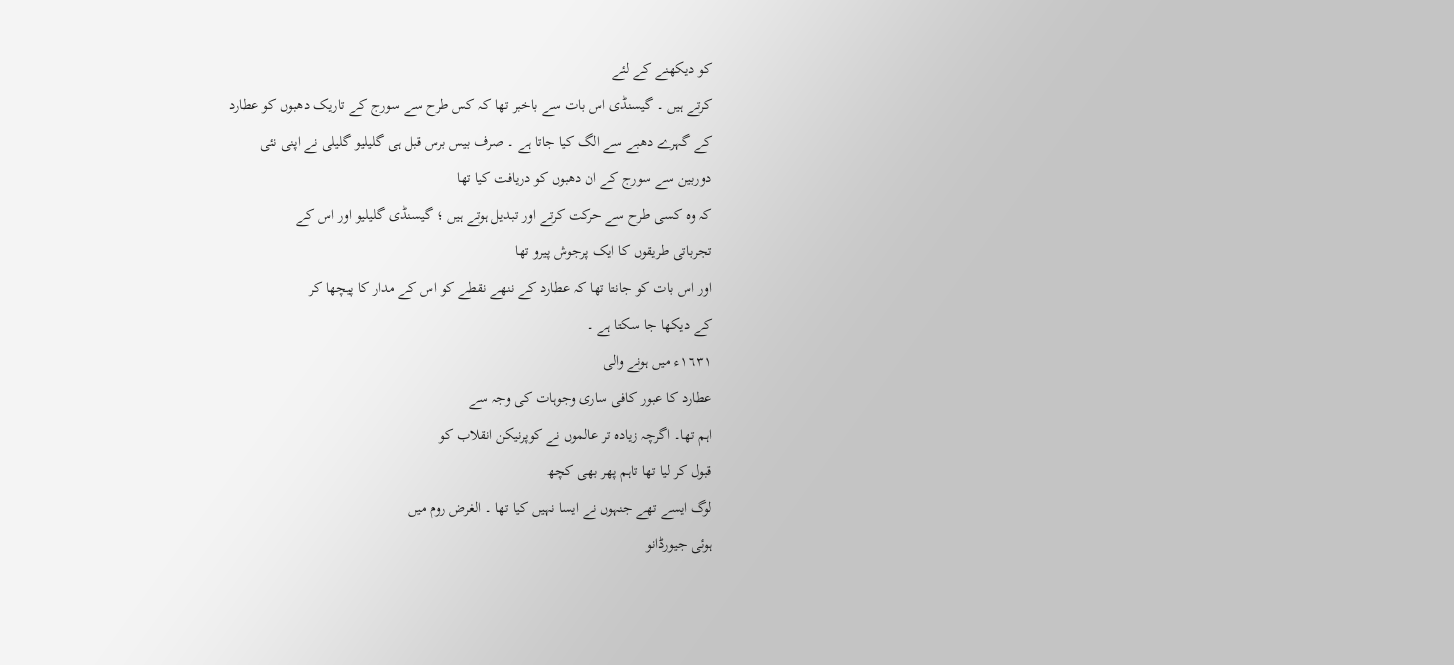کو دیکھنے کے لئے
کرتے ہیں ۔ گیسنڈی اس بات سے باخبر تھا کہ کس طرح سے سورج کے تاریک دھبوں کو عطارد
کے گہرے دھبے سے الگ کیا جاتا ہے ۔ صرف بیس برس قبل ہی گلیلیو گلیلی نے اپنی نئی
دوربین سے سورج کے ان دھبوں کو دریافت کیا تھا
کہ وہ کسی طرح سے حرکت کرتے اور تبدیل ہوتے ہیں ؛ گیسنڈی گلیلیو اور اس کے
تجرباتی طریقوں کا ایک پرجوش پیرو تھا
اور اس بات کو جانتا تھا کہ عطارد کے ننھے نقطے کو اس کے مدار کا پیچھا کر
کے دیکھا جا سکتا ہے ۔
١٦٣١ء میں ہونے والی
عطارد کا عبور کافی ساری وجوہات کی وجہ سے
اہم تھا۔ اگرچہ زیادہ تر عالموں نے کوپرنیکن انقلاب کو
قبول کر لیا تھا تاہم پھر بھی کچھ
لوگ ایسے تھے جنہوں نے ایسا نہیں کیا تھا ۔ الغرض روم میں
ہوئی جیورڈانو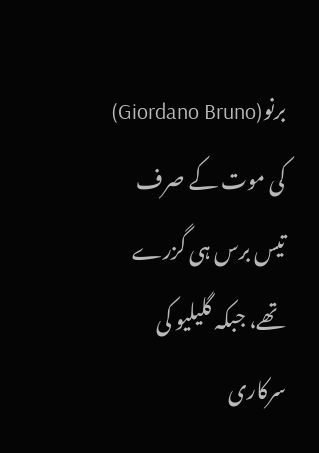برنو(Giordano Bruno) کی موت کے صرف
تیس برس ہی گزرے تھے، جبکہ گلیلیو کی
سرکاری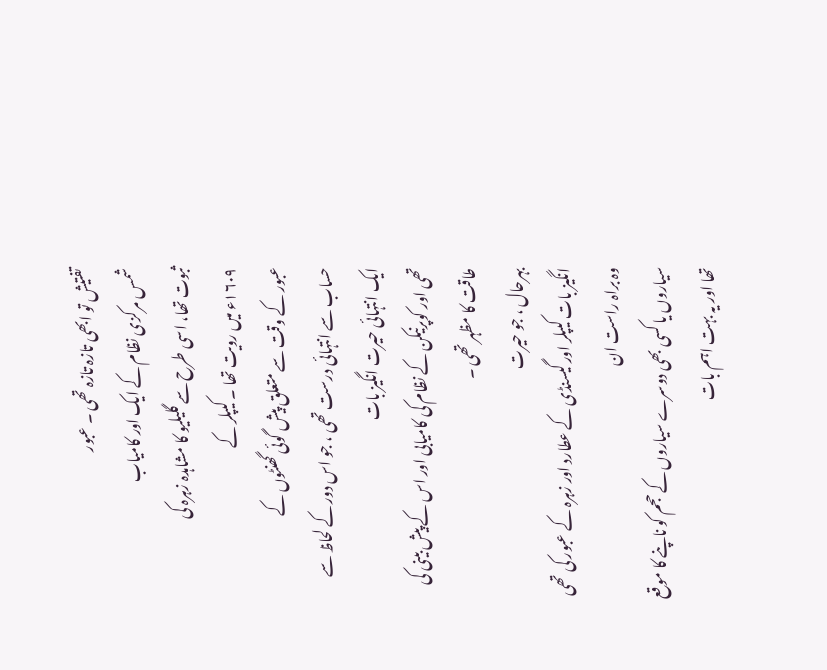تفتیش تو ابھی تازہ تازہ تھی ۔ عبور
شمس مرکزی نظام کے ایک اور کامیاب
ثبوت تھا، اسی طرح سے گلیلیو کا مشاہدہ زہرہ کی
١٦٠٩ء میں رویت تھا ۔ کیپلر کے
عبور کے وقت سے متعلق پیش گوئی گھنٹوں کے
حساب سے انتہائی درست تھی ، جو اس دور کے لحاظ سے ایک انتہائی حیرت انگیز بات
تھی اور کوپرنیکن کے نظام کی کامیابی اور اس کے پیش بینی کی طاقت کا مظہر تھی ۔
بہرحال ، جو حیرت
انگیز بات کیپلر اور گیسنڈی کے عطارد اور زہرہ کے عبور کی تھی وہ براہ راست ان
سیاروں یا کسی بھی دوسرے سیاروں کے حجم کو ناپنے کا موقع تھا اور یہ بہت اہم بات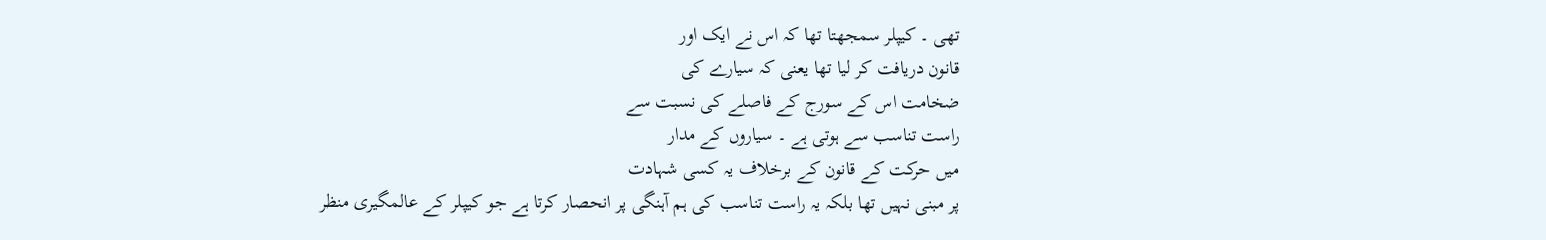تھی ۔ کیپلر سمجھتا تھا کہ اس نے ایک اور
قانون دریافت کر لیا تھا یعنی کہ سیارے کی
ضخامت اس کے سورج کے فاصلے کی نسبت سے
راست تناسب سے ہوتی ہے ۔ سیاروں کے مدار
میں حرکت کے قانون کے برخلاف یہ کسی شہادت
پر مبنی نہیں تھا بلکہ یہ راست تناسب کی ہم آہنگی پر انحصار کرتا ہے جو کیپلر کے عالمگیری منظر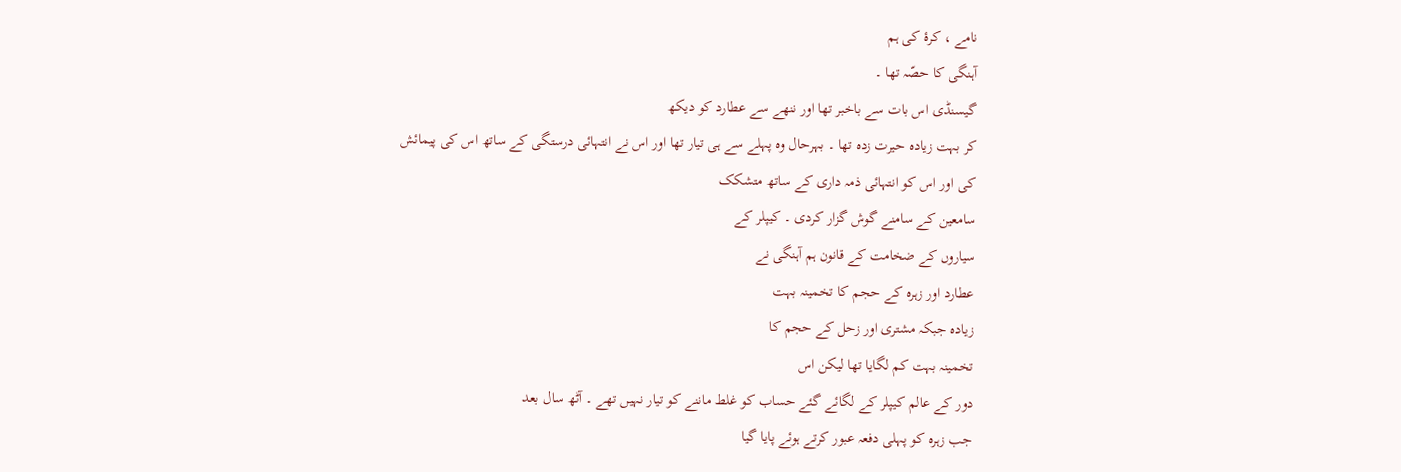نامے ، کرۂ کی ہم
آہنگی کا حصّہ تھا ۔
گیسنڈی اس بات سے باخبر تھا اور ننھے سے عطارد کو دیکھ
کر بہت زیادہ حیرت زدہ تھا ۔ بہرحال وہ پہلے سے ہی تیار تھا اور اس نے انتہائی درستگی کے ساتھ اس کی پیمائش
کی اور اس کو انتہائی ذمہ داری کے ساتھ متشکک
سامعین کے سامنے گوش گزار کردی ۔ کیپلر کے
سیاروں کے ضخامت کے قانون ہم آہنگی نے
عطارد اور زہرہ کے حجم کا تخمینہ بہت
زیادہ جبکہ مشتری اور زحل کے حجم کا
تخمینہ بہت کم لگایا تھا لیکن اس
دور کے عالم کیپلر کے لگائے گئے حساب کو غلط ماننے کو تیار نہیں تھے ۔ آٹھ سال بعد
جب زہرہ کو پہلی دفعہ عبور کرتے ہوئے پایا گیا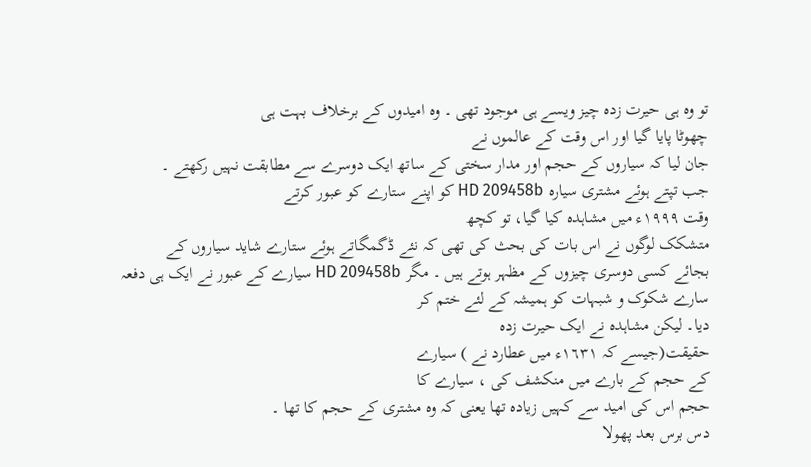تو وہ ہی حیرت زدہ چیز ویسے ہی موجود تھی ۔ وہ امیدوں کے برخلاف بہت ہی
چھوٹا پایا گیا اور اس وقت کے عالموں نے
جان لیا کہ سیاروں کے حجم اور مدار سختی کے ساتھ ایک دوسرے سے مطابقت نہیں رکھتے ۔
جب تپتے ہوئے مشتری سیارہ HD 209458b کو اپنے ستارے کو عبور کرتے
وقت ١٩٩٩ء میں مشاہدہ کیا گیا، تو کچھ
متشکک لوگوں نے اس بات کی بحث کی تھی کہ نئے ڈگمگاتے ہوئے ستارے شاید سیاروں کے
بجائے کسی دوسری چیزوں کے مظہر ہوتے ہیں ۔ مگر HD 209458b سیارے کے عبور نے ایک ہی دفعہ
سارے شکوک و شبہات کو ہمیشہ کے لئے ختم کر
دیا۔ لیکن مشاہدہ نے ایک حیرت زدہ
حقیقت(جیسے کہ ١٦٣١ء میں عطارد نے ) سیارے
کے حجم کے بارے میں منکشف کی ، سیارے کا
حجم اس کی امید سے کہیں زیادہ تھا یعنی کہ وہ مشتری کے حجم کا تھا ۔
دس برس بعد پھولا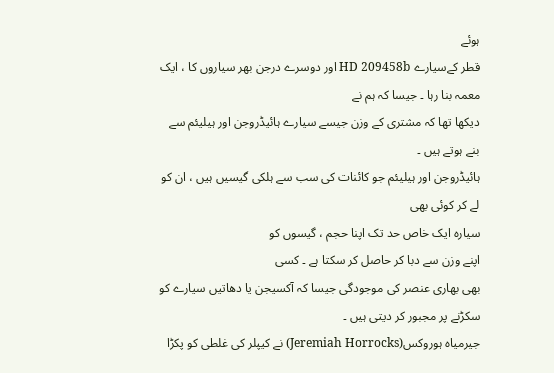ہوئے
قطر کےسیارے HD 209458b اور دوسرے درجن بھر سیاروں کا ، ایک معمہ بنا رہا ۔ جیسا کہ ہم نے
دیکھا تھا کہ مشتری کے وزن جیسے سیارے ہائیڈروجن اور ہیلیئم سے بنے ہوتے ہیں ۔
ہائیڈروجن اور ہیلیئم جو کائنات کی سب سے ہلکی گیسیں ہیں ، ان کو لے کر کوئی بھی
سیارہ ایک خاص حد تک اپنا حجم ، گیسوں کو
اپنے وزن سے دبا کر حاصل کر سکتا ہے ۔ کسی
بھی بھاری عنصر کی موجودگی جیسا کہ آکسیجن یا دھاتیں سیارے کو سکڑنے پر مجبور کر دیتی ہیں ۔
جیرمیاه ہوروکس(Jeremiah Horrocks) نے کیپلر کی غلطی کو پکڑا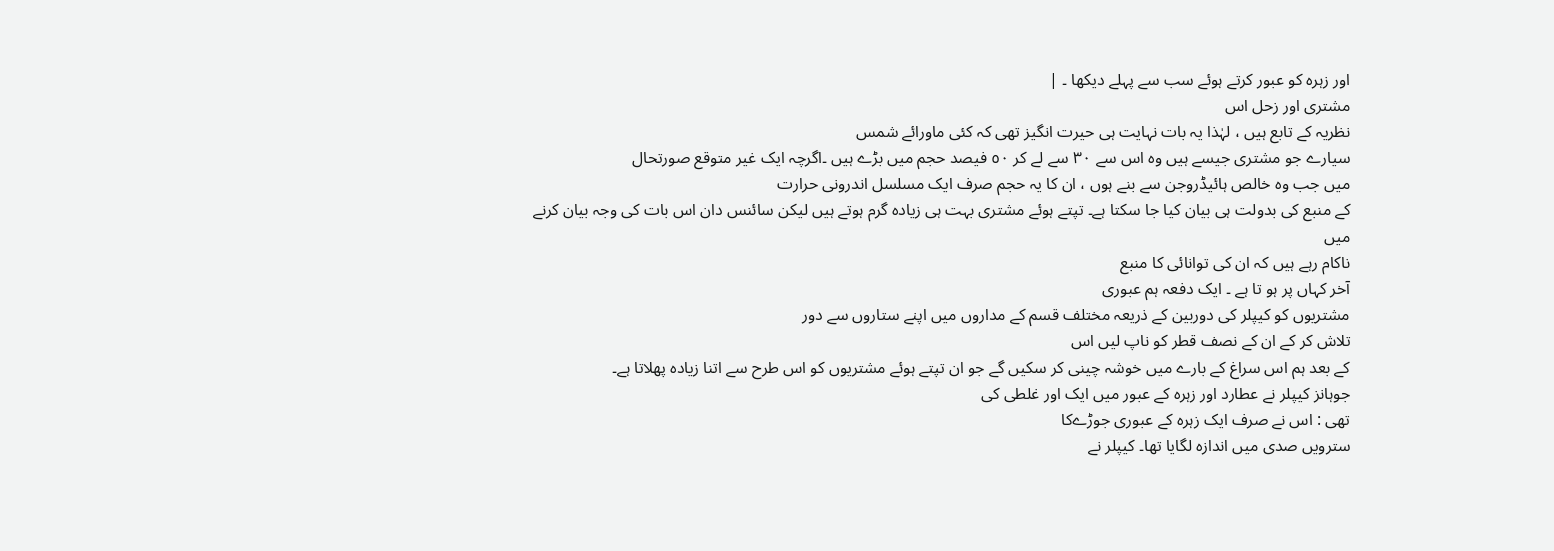اور زہرہ کو عبور کرتے ہوئے سب سے پہلے دیکھا ۔ |
مشتری اور زحل اس
نظریہ کے تابع ہیں ، لہٰذا یہ بات نہایت ہی حیرت انگیز تھی کہ کئی ماورائے شمس
سیارے جو مشتری جیسے ہیں وہ اس سے ٣٠ سے لے کر ٥٠ فیصد حجم میں بڑے ہیں ۔اگرچہ ایک غیر متوقع صورتحال
میں جب وہ خالص ہائیڈروجن سے بنے ہوں ، ان کا یہ حجم صرف ایک مسلسل اندرونی حرارت
کے منبع کی بدولت ہی بیان کیا جا سکتا ہے۔ تپتے ہوئے مشتری بہت ہی زیادہ گرم ہوتے ہیں لیکن سائنس دان اس بات کی وجہ بیان کرنے میں
ناکام رہے ہیں کہ ان کی توانائی کا منبع
آخر کہاں پر ہو تا ہے ۔ ایک دفعہ ہم عبوری
مشتریوں کو کیپلر کی دوربین کے ذریعہ مختلف قسم کے مداروں میں اپنے ستاروں سے دور
تلاش کر کے ان کے نصف قطر کو ناپ لیں اس
کے بعد ہم اس سراغ کے بارے میں خوشہ چینی کر سکیں گے جو ان تپتے ہوئے مشتریوں کو اس طرح سے اتنا زیادہ پھلاتا ہے۔
جوہانز کیپلر نے عطارد اور زہرہ کے عبور میں ایک اور غلطی کی
تھی : اس نے صرف ایک زہرہ کے عبوری جوڑےکا
سترویں صدی میں اندازہ لگایا تھا۔ کیپلر نے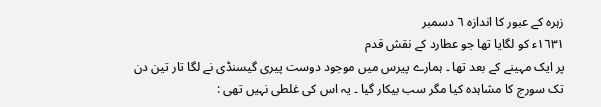زہرہ کے عبور کا اندازہ ٦ دسمبر
١٦٣١ء کو لگایا تھا جو عطارد کے نقش قدم
پر ایک مہینے کے بعد تھا ۔ ہمارے پیرس میں موجود دوست پیری گیسنڈی نے لگا تار تین دن تک سورج کا مشاہدہ کیا مگر سب بیکار گیا ۔ یہ اس کی غلطی نہیں تھی :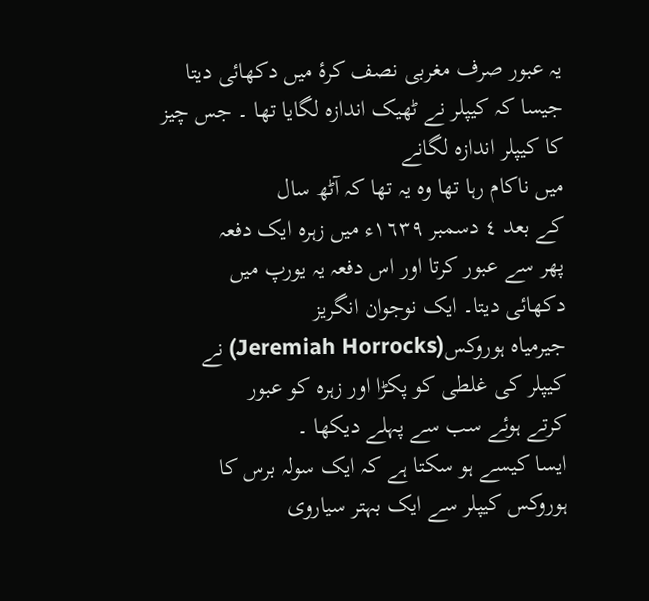یہ عبور صرف مغربی نصف کرۂ میں دکھائی دیتا
جیسا کہ کیپلر نے ٹھیک اندازہ لگایا تھا ۔ جس چیز کا کیپلر اندازہ لگانے
میں ناکام رہا تھا وہ یہ تھا کہ آٹھ سال
کے بعد ٤ دسمبر ١٦٣٩ء میں زہرہ ایک دفعہ
پھر سے عبور کرتا اور اس دفعہ یہ یورپ میں
دکھائی دیتا۔ ایک نوجوان انگریز
جیرمیاه ہوروکس(Jeremiah Horrocks) نے کیپلر کی غلطی کو پکڑا اور زہرہ کو عبور
کرتے ہوئے سب سے پہلے دیکھا ۔
ایسا کیسے ہو سکتا ہے کہ ایک سولہ برس کا
ہوروکس کیپلر سے ایک بہتر سیاروی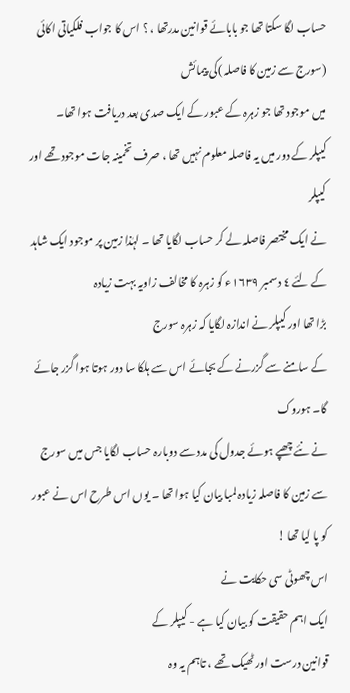حساب لگا سکتا تھا جو بابائے قوانین مدرتھا ، ؟ اس کا جواب فلکیاتی اکائی (سورج سے زمین کا فاصلہ )کی پیمائش
میں موجود تھا جو زہرہ کے عبور کے ایک صدی بعد دریافت ہوا تھا۔
کیپلر کے دور میں یہ فاصلہ معلوم نہیں تھا ، صرف تخمینہ جات موجود تھے اور کیپلر
نے ایک مختصر فاصلہ لے کر حساب لگایا تھا ۔ لہٰذا زمین پر موجود ایک شاہد کے لئے ٤ دسمبر ١٦٣٩ء کو زہرہ کا مخالف زاویہ بہت زیادہ
بڑا تھا اور کیپلر نے اندازہ لگایا کہ زہرہ سورج
کے سامنے سے گزرنے کے بجائے اس سے ہلکا سا دور ہوتا ہوا گزر جائے گا۔ ہوروک
نے نئے چھپے ہوئے جدول کی مدد سے دوبارہ حساب لگایا جس میں سورج سے زمین کا فاصلہ زیادہ لمبا بیان کیا ہوا تھا ۔ یوں اس طرح اس نے عبور کو پا لیا تھا !
اس چھوٹی سی حکایت نے
ایک اہم حقیقت کو بیان کیا ہے - کیپلر کے
قوانین درست اور ٹھیک تھے ، تاہم یہ وہ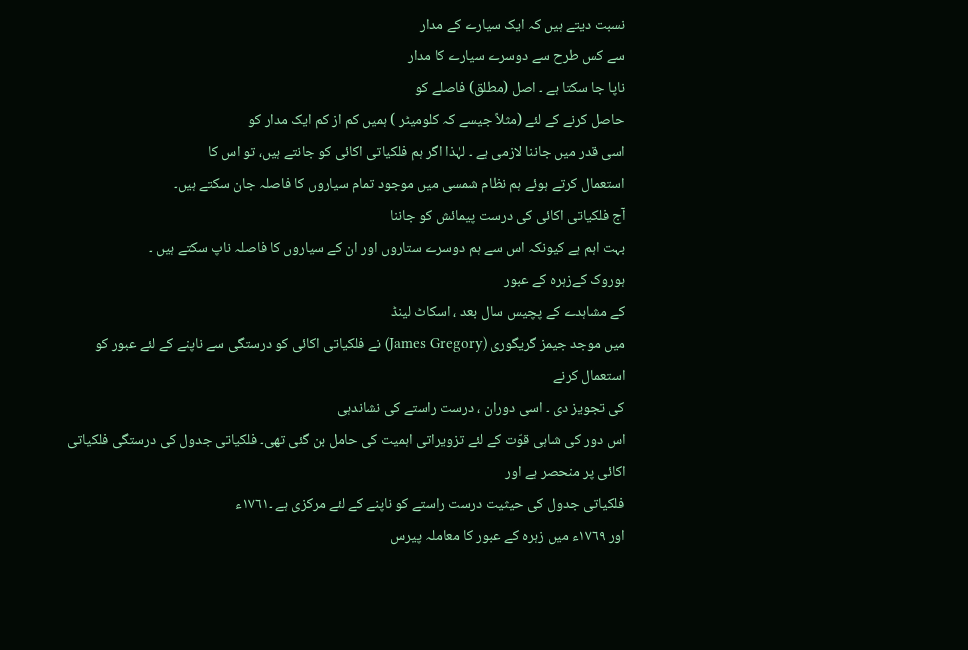نسبت دیتے ہیں کہ ایک سیارے کے مدار
سے کس طرح سے دوسرے سیارے کا مدار
ناپا جا سکتا ہے ۔ اصل (مطلق) فاصلے کو
حاصل کرنے کے لئے (مثلاً جیسے کہ کلومیٹر ) ہمیں کم از کم ایک مدار کو
اسی قدر میں جاننا لازمی ہے ۔ لہٰذا اگر ہم فلکیاتی اکائی کو جانتے ہیں، تو اس کا
استعمال کرتے ہوئے ہم نظام شمسی میں موجود تمام سیاروں کا فاصلہ جان سکتے ہیں۔
آج فلکیاتی اکائی کی درست پیمائش کو جاننا
بہت اہم ہے کیونکہ اس سے ہم دوسرے ستاروں اور ان کے سیاروں کا فاصلہ ناپ سکتے ہیں ۔
ہوروک کےزہرہ کے عبور
کے مشاہدے کے پچیس سال بعد ، اسکاٹ لینڈ
میں موجد جیمز گریگوری (James Gregory) نے فلکیاتی اکائی کو درستگی سے ناپنے کے لئے عبور کو استعمال کرنے
کی تجویز دی ۔ اسی دوران ، درست راستے کی نشاندہی
اس دور کی شاہی قوّت کے لئے تزویراتی اہمیت کی حامل بن گئی تھی۔ فلکیاتی جدول کی درستگی فلکیاتی اکائی پر منحصر ہے اور
فلکیاتی جدول کی حیثیت درست راستے کو ناپنے کے لئے مرکزی ہے ۔١٧٦١ء
اور ١٧٦٩ء میں زہرہ کے عبور کا معاملہ پیرس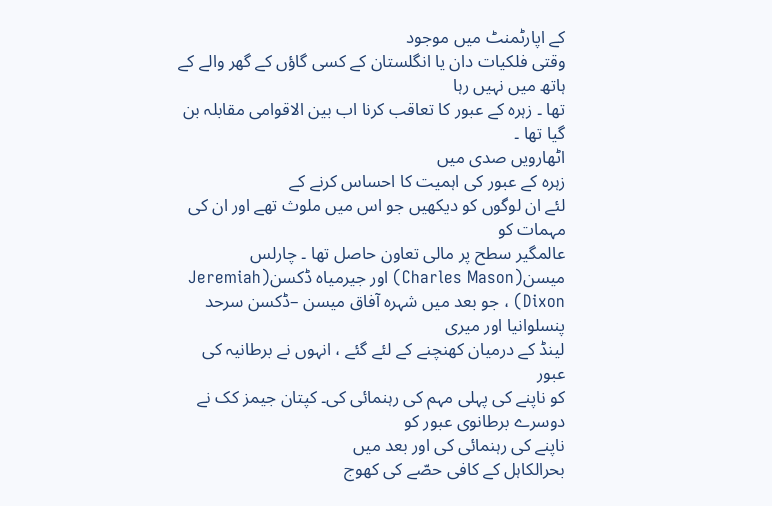کے اپارٹمنٹ میں موجود
وقتی فلکیات دان یا انگلستان کے کسی گاؤں کے گھر والے کے ہاتھ میں نہیں رہا
تھا ۔ زہرہ کے عبور کا تعاقب کرنا اب بین الاقوامی مقابلہ بن گیا تھا ۔
اٹھارویں صدی میں
زہرہ کے عبور کی اہمیت کا احساس کرنے کے
لئے ان لوگوں کو دیکھیں جو اس میں ملوث تھے اور ان کی مہمات کو
عالمگیر سطح پر مالی تعاون حاصل تھا ۔ چارلس میسن(Charles Mason) اور جیرمیاه ڈکسن(Jeremiah Dixon) ، جو بعد میں شہرہ آفاق میسن –ڈکسن سرحد پنسلوانیا اور میری
لینڈ کے درمیان کھنچنے کے لئے گئے ، انہوں نے برطانیہ کی عبور
کو ناپنے کی پہلی مہم کی رہنمائی کی۔ کپتان جیمز کک نے دوسرے برطانوی عبور کو
ناپنے کی رہنمائی کی اور بعد میں
بحرالکاہل کے کافی حصّے کی کھوج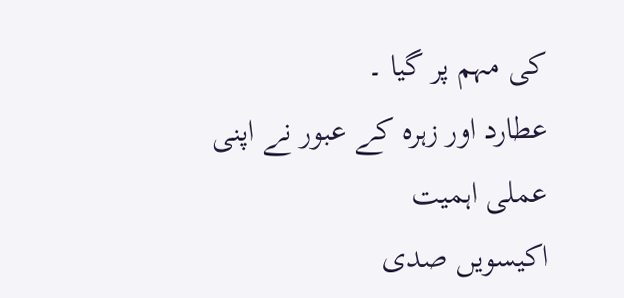کی مہم پر گیا ۔
عطارد اور زہرہ کے عبور نے اپنی عملی اہمیت
اکیسویں صدی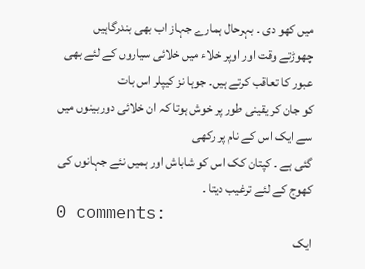میں کھو دی ۔ بہرحال ہمارے جہاز اب بھی بندرگاہیں چھوڑتے وقت اور اوپر خلاء میں خلائی سیاروں کے لئے بھی عبور کا تعاقب کرتے ہیں۔ جوہا نز کیپلر اس بات
کو جان کر یقینی طور پر خوش ہوتا کہ ان خلائی دوربینوں میں سے ایک اس کے نام پر رکھی
گئی ہے ۔ کپتان کک اس کو شاباش اور ہمیں نئے جہانوں کی کھوج کے لئے ترغیب دیتا ۔
0 comments:
ایک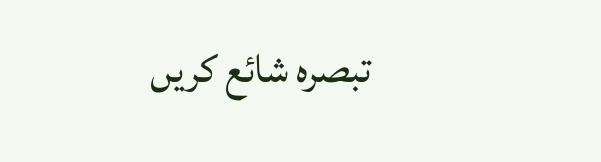تبصرہ شائع کریں